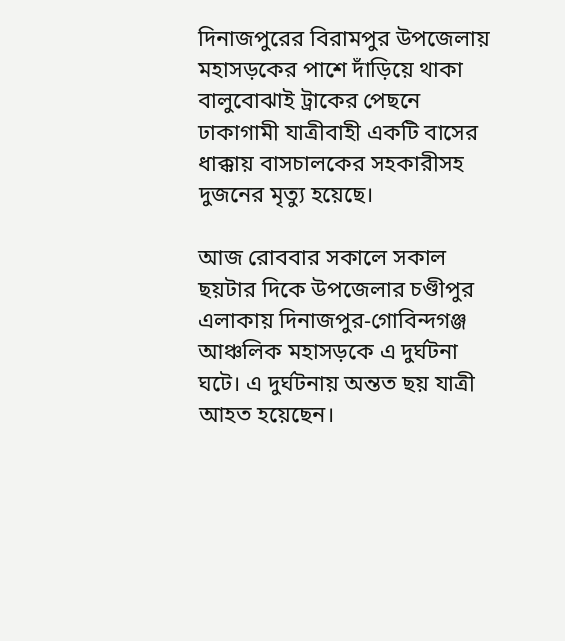দিনাজপুরের বিরামপুর উপজেলায় মহাসড়কের পাশে দাঁড়িয়ে থাকা বালুবোঝাই ট্রাকের পেছনে ঢাকাগামী যাত্রীবাহী একটি বাসের ধাক্কায় বাসচালকের সহকারীসহ দুজনের মৃত্যু হয়েছে।

আজ রোববার সকালে সকাল ছয়টার দিকে উপজেলার চণ্ডীপুর এলাকায় দিনাজপুর-গোবিন্দগঞ্জ আঞ্চলিক মহাসড়কে এ দুর্ঘটনা ঘটে। এ দুর্ঘটনায় অন্তত ছয় যাত্রী আহত হয়েছেন।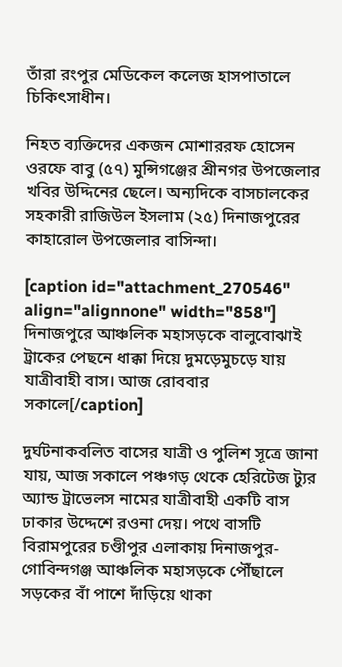তাঁরা রংপুর মেডিকেল কলেজ হাসপাতালে চিকিৎসাধীন।

নিহত ব্যক্তিদের একজন মোশাররফ হোসেন ওরফে বাবু (৫৭) মুন্সিগঞ্জের শ্রীনগর উপজেলার খবির উদ্দিনের ছেলে। অন্যদিকে বাসচালকের সহকারী রাজিউল ইসলাম (২৫) দিনাজপুরের কাহারোল উপজেলার বাসিন্দা।

[caption id="attachment_270546" align="alignnone" width="858"] দিনাজপুরে আঞ্চলিক মহাসড়কে বালুবোঝাই ট্রাকের পেছনে ধাক্কা দিয়ে দুমড়েমুচড়ে যায় যাত্রীবাহী বাস। আজ রোববার সকালে[/caption]

দুর্ঘটনাকবলিত বাসের যাত্রী ও পুলিশ সূত্রে জানা যায়, আজ সকালে পঞ্চগড় থেকে হেরিটেজ ট্যুর অ্যান্ড ট্রাভেলস নামের যাত্রীবাহী একটি বাস ঢাকার উদ্দেশে রওনা দেয়। পথে বাসটি বিরামপুরের চণ্ডীপুর এলাকায় দিনাজপুর-গোবিন্দগঞ্জ আঞ্চলিক মহাসড়কে পৌঁছালে সড়কের বাঁ পাশে দাঁড়িয়ে থাকা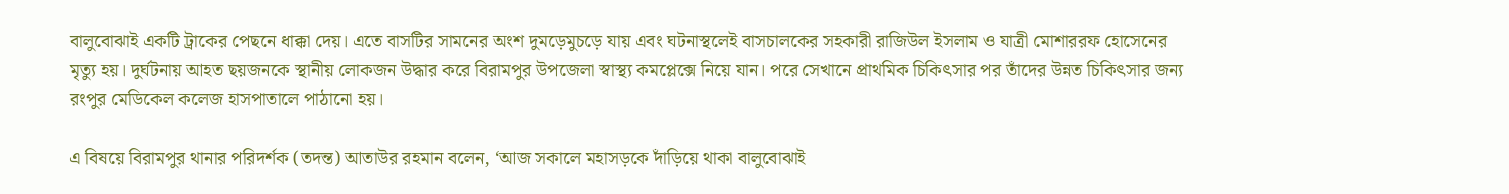বালুবোঝাই একটি ট্রাকের পেছনে ধাক্কা দেয়। এতে বাসটির সামনের অংশ দুমড়েমুচড়ে যায় এবং ঘটনাস্থলেই বাসচালকের সহকারী রাজিউল ইসলাম ও যাত্রী মোশাররফ হোসেনের মৃত্যু হয়। দুর্ঘটনায় আহত ছয়জনকে স্থানীয় লোকজন উদ্ধার করে বিরামপুর উপজেলা স্বাস্থ্য কমপ্লেক্সে নিয়ে যান। পরে সেখানে প্রাথমিক চিকিৎসার পর তাঁদের উন্নত চিকিৎসার জন্য রংপুর মেডিকেল কলেজ হাসপাতালে পাঠানো হয়।

এ বিষয়ে বিরামপুর থানার পরিদর্শক (তদন্ত) আতাউর রহমান বলেন, ‘আজ সকালে মহাসড়কে দাঁড়িয়ে থাকা বালুবোঝাই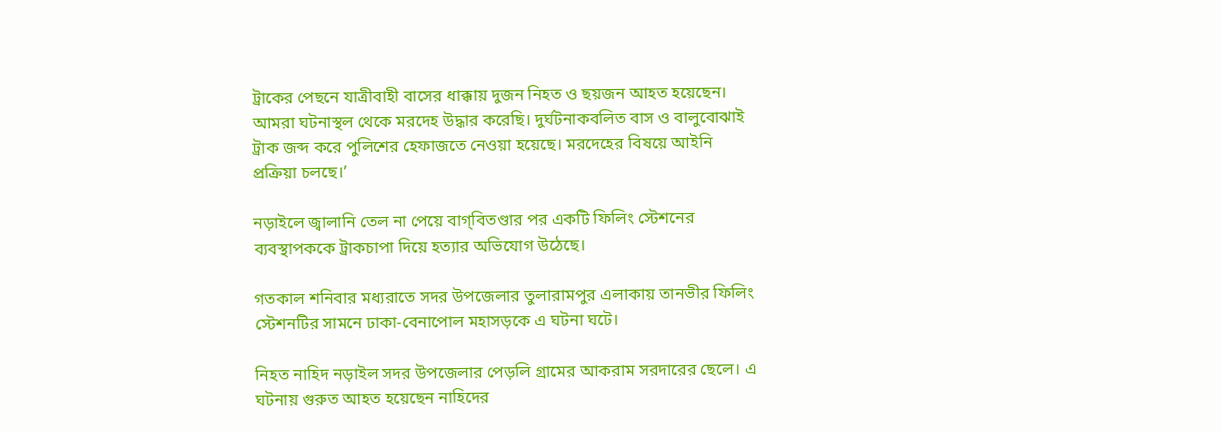ট্রাকের পেছনে যাত্রীবাহী বাসের ধাক্কায় দুজন নিহত ও ছয়জন আহত হয়েছেন। আমরা ঘটনাস্থল থেকে মরদেহ উদ্ধার করেছি। দুর্ঘটনাকবলিত বাস ও বালুবোঝাই ট্রাক জব্দ করে পুলিশের হেফাজতে নেওয়া হয়েছে। মরদেহের বিষয়ে আইনি প্রক্রিয়া চলছে।’

নড়াইলে জ্বালানি তেল না পেয়ে বাগ্‌বিতণ্ডার পর একটি ফিলিং স্টেশনের ব্যবস্থাপককে ট্রাকচাপা দিয়ে হত্যার অভিযোগ উঠেছে।

গতকাল শনিবার মধ্যরাতে সদর উপজেলার তুলারামপুর এলাকায় তানভীর ফিলিং স্টেশনটির সামনে ঢাকা-বেনাপোল মহাসড়কে এ ঘটনা ঘটে।

নিহত নাহিদ নড়াইল সদর উপজেলার পেড়লি গ্রামের আকরাম সরদারের ছেলে। এ ঘটনায় গুরুত আহত হয়েছেন নাহিদের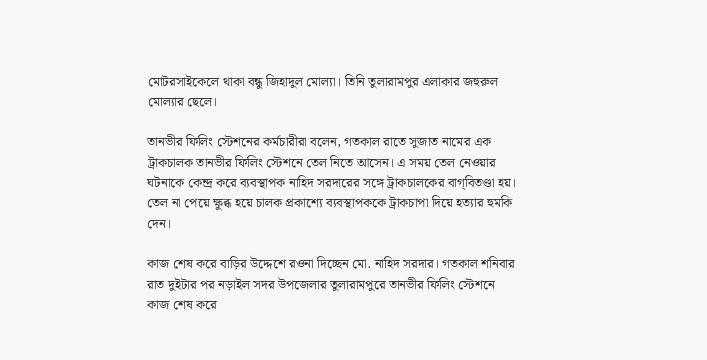মোটরসাইকেলে থাকা বন্ধু জিহাদুল মোল্যা। তিনি তুলারামপুর এলাকার জহুরুল মোল্যার ছেলে।

তানভীর ফিলিং স্টেশনের কর্মচারীরা বলেন, গতকাল রাতে সুজাত নামের এক ট্রাকচালক তানভীর ফিলিং স্টেশনে তেল নিতে আসেন। এ সময় তেল নেওয়ার ঘটনাকে কেন্দ্র করে ব্যবস্থাপক নাহিদ সরদারের সঙ্গে ট্রাকচালকের বাগ্‌বিতণ্ডা হয়। তেল না পেয়ে ক্ষুব্ধ হয়ে চালক প্রকাশ্যে ব্যবস্থাপককে ট্রাকচাপা দিয়ে হত্যার হুমকি দেন।

কাজ শেষ করে বাড়ির উদ্দেশে রওনা দিচ্ছেন মো. নাহিদ সরদার। গতকাল শনিবার রাত দুইটার পর নড়াইল সদর উপজেলার তুলারামপুরে তানভীর ফিলিং স্টেশনে
কাজ শেষ করে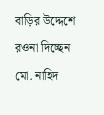বাড়ির উদ্দেশে রওনা দিচ্ছেন মো. নাহিদ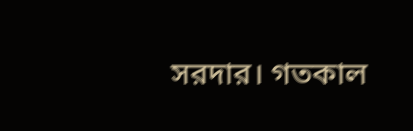সরদার। গতকাল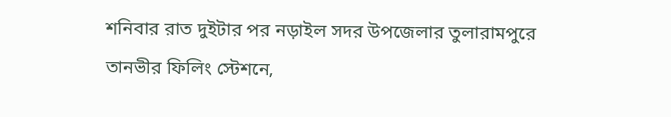শনিবার রাত দুইটার পর নড়াইল সদর উপজেলার তুলারামপুরে তানভীর ফিলিং স্টেশনে,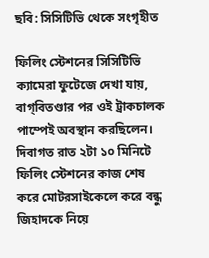ছবি: সিসিটিভি থেকে সংগৃহীত

ফিলিং স্টেশনের সিসিটিভি ক্যামেরা ফুটেজে দেখা যায়, বাগ্‌বিতণ্ডার পর ওই ট্রাকচালক পাম্পেই অবস্থান করছিলেন। দিবাগত রাত ২টা ১০ মিনিটে ফিলিং স্টেশনের কাজ শেষ করে মোটরসাইকেলে করে বন্ধু জিহাদকে নিয়ে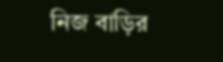নিজ বাড়ির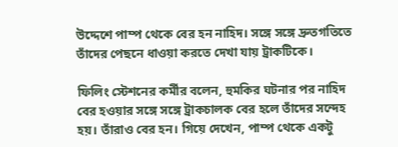উদ্দেশে পাম্প থেকে বের হন নাহিদ। সঙ্গে সঙ্গে দ্রুতগতিতে তাঁদের পেছনে ধাওয়া করতে দেখা যায় ট্রাকটিকে।

ফিলিং স্টেশনের কর্মীর বলেন, হুমকির ঘটনার পর নাহিদ বের হওয়ার সঙ্গে সঙ্গে ট্রাকচালক বের হলে তাঁদের সন্দেহ হয়। তাঁরাও বের হন। গিয়ে দেখেন, পাম্প থেকে একটু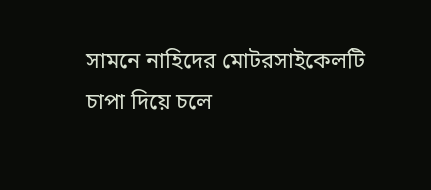সামনে নাহিদের মোটরসাইকেলটি চাপা দিয়ে চলে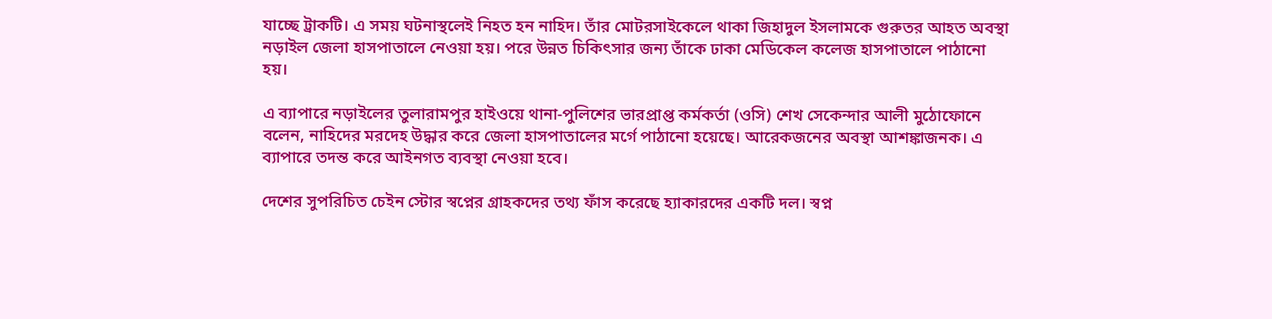যাচ্ছে ট্রাকটি। এ সময় ঘটনাস্থলেই নিহত হন নাহিদ। তাঁর মোটরসাইকেলে থাকা জিহাদুল ইসলামকে গুরুতর আহত অবস্থা নড়াইল জেলা হাসপাতালে নেওয়া হয়। পরে উন্নত চিকিৎসার জন্য তাঁকে ঢাকা মেডিকেল কলেজ হাসপাতালে পাঠানো হয়।

এ ব্যাপারে নড়াইলের তুলারামপুর হাইওয়ে থানা-পুলিশের ভারপ্রাপ্ত কর্মকর্তা (ওসি) শেখ সেকেন্দার আলী মুঠোফোনে বলেন, নাহিদের মরদেহ উদ্ধার করে জেলা হাসপাতালের মর্গে পাঠানো হয়েছে। আরেকজনের অবস্থা আশঙ্কাজনক। এ ব্যাপারে তদন্ত করে আইনগত ব্যবস্থা নেওয়া হবে।

দেশের সুপরিচিত চেইন স্টোর স্বপ্নের গ্রাহকদের তথ্য ফাঁস করেছে হ্যাকারদের একটি দল। স্বপ্ন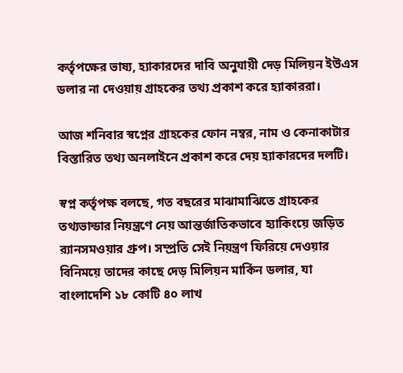কর্তৃপক্ষের ভাষ্য, হ্যাকারদের দাবি অনুযায়ী দেড় মিলিয়ন ইউএস ডলার না দেওয়ায় গ্রাহকের তথ্য প্রকাশ করে হ্যাকাররা।

আজ শনিবার স্বপ্নের গ্রাহকের ফোন নম্বর, নাম ও কেনাকাটার বিস্তারিত তথ্য অনলাইনে প্রকাশ করে দেয় হ্যাকারদের দলটি।

স্বপ্ন কর্তৃপক্ষ বলছে, গত বছরের মাঝামাঝিতে গ্রাহকের তথ্যভান্ডার নিয়ন্ত্রণে নেয় আন্তর্জাতিকভাবে হ্যাকিংয়ে জড়িত র‍্যানসমওয়ার গ্রুপ। সম্প্রতি সেই নিয়ন্ত্রণ ফিরিয়ে দেওয়ার বিনিময়ে তাদের কাছে দেড় মিলিয়ন মার্কিন ডলার, যা বাংলাদেশি ১৮ কোটি ৪০ লাখ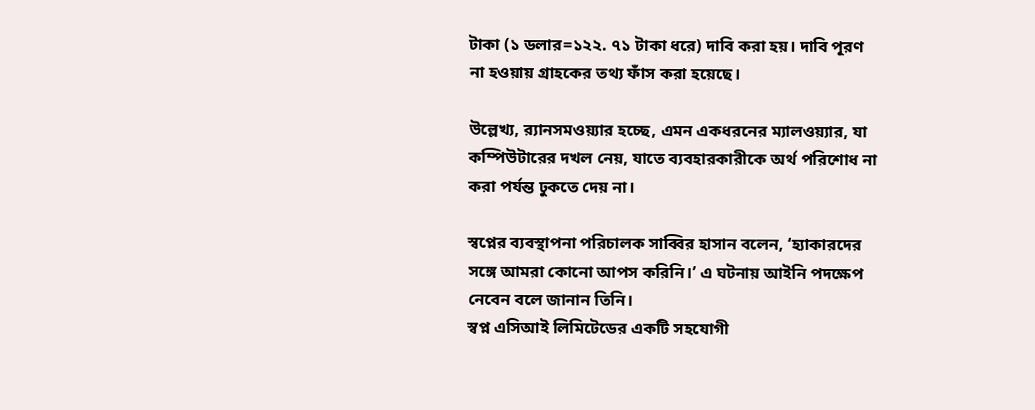টাকা (১ ডলার=১২২. ৭১ টাকা ধরে) দাবি করা হয়। দাবি পূরণ না হওয়ায় গ্রাহকের তথ্য ফাঁস করা হয়েছে।

উল্লেখ্য, র‍্যানসমওয়্যার হচ্ছে, এমন একধরনের ম্যালওয়্যার, যা কম্পিউটারের দখল নেয়, যাতে ব্যবহারকারীকে অর্থ পরিশোধ না করা পর্যন্ত ঢুকতে দেয় না।

স্বপ্নের ব্যবস্থাপনা পরিচালক সাব্বির হাসান বলেন, ‘হ্যাকারদের সঙ্গে আমরা কোনো আপস করিনি।’ এ ঘটনায় আইনি পদক্ষেপ নেবেন বলে জানান তিনি।
স্বপ্ন এসিআই লিমিটেডের একটি সহযোগী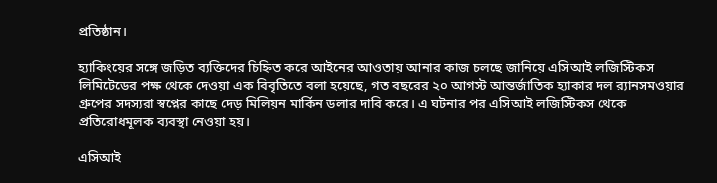প্রতিষ্ঠান।

হ্যাকিংয়ের সঙ্গে জড়িত ব্যক্তিদের চিহ্নিত করে আইনের আওতায় আনার কাজ চলছে জানিয়ে এসিআই লজিস্টিকস লিমিটেডের পক্ষ থেকে দেওয়া এক বিবৃতিতে বলা হয়েছে, গত বছরের ২০ আগস্ট আন্তর্জাতিক হ্যাকার দল র‍্যানসমওয়ার গ্রুপের সদস্যরা স্বপ্নের কাছে দেড় মিলিয়ন মার্কিন ডলার দাবি করে। এ ঘটনার পর এসিআই লজিস্টিকস থেকে প্রতিরোধমূলক ব্যবস্থা নেওয়া হয়।

এসিআই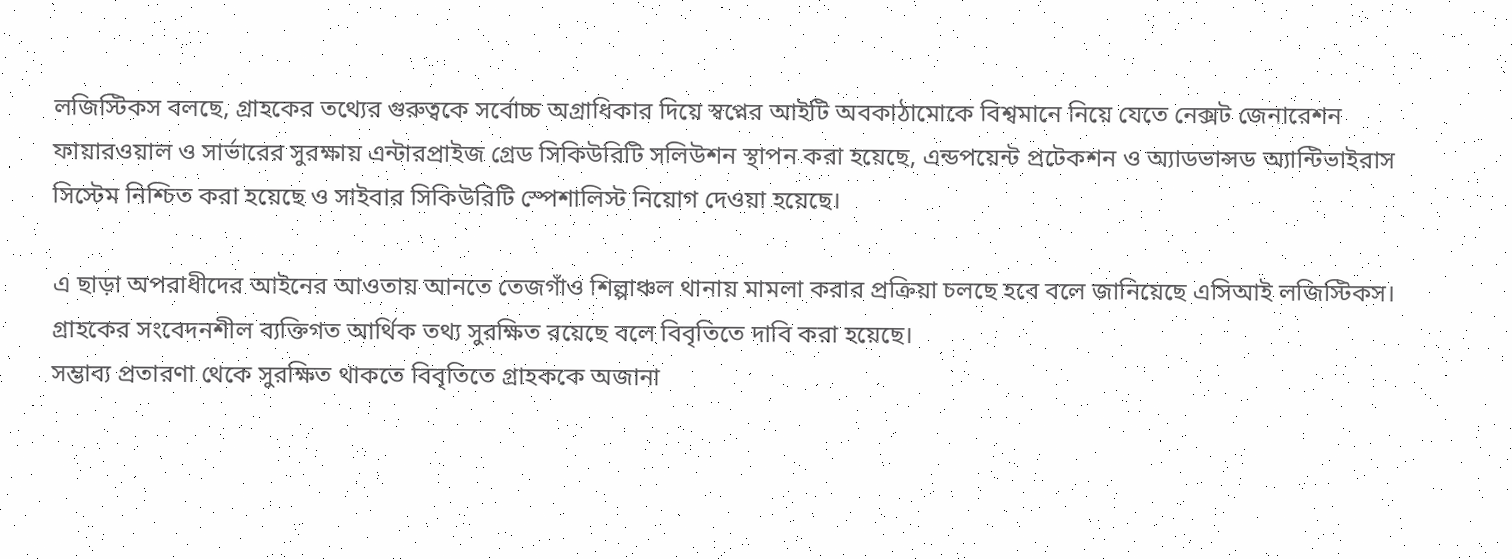লজিস্টিকস বলছে, গ্রাহকের তথ্যের গুরুত্বকে সর্বোচ্চ অগ্রাধিকার দিয়ে স্বপ্নের আইটি অবকাঠামোকে বিশ্বমানে নিয়ে যেতে নেক্সট জেনারেশন ফায়ারওয়াল ও সার্ভারের সুরক্ষায় এন্টারপ্রাইজ গ্রেড সিকিউরিটি সলিউশন স্থাপন করা হয়েছে, এন্ডপয়েন্ট প্রটেকশন ও অ্যাডভান্সড অ্যান্টিভাইরাস সিস্টেম নিশ্চিত করা হয়েছে ও সাইবার সিকিউরিটি স্পেশালিস্ট নিয়োগ দেওয়া হয়েছে।

এ ছাড়া অপরাধীদের আইনের আওতায় আনতে তেজগাঁও শিল্পাঞ্চল থানায় মামলা করার প্রক্রিয়া চলছে হবে বলে জানিয়েছে এসিআই লজিস্টিকস। গ্রাহকের সংবেদনশীল ব্যক্তিগত আর্থিক তথ্য সুরক্ষিত রয়েছে বলে বিবৃতিতে দাবি করা হয়েছে।
সম্ভাব্য প্রতারণা থেকে সুরক্ষিত থাকতে বিবৃতিতে গ্রাহককে অজানা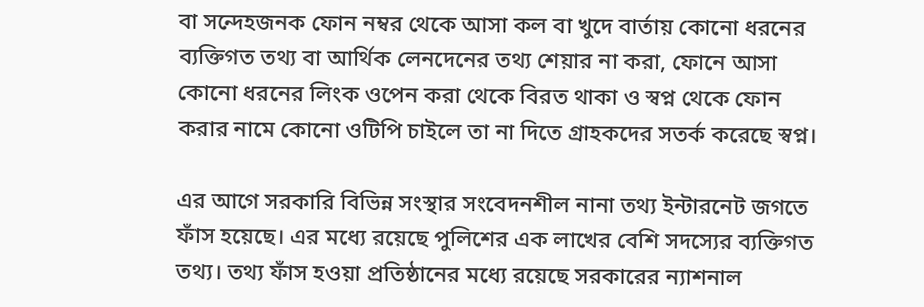বা সন্দেহজনক ফোন নম্বর থেকে আসা কল বা খুদে বার্তায় কোনো ধরনের ব্যক্তিগত তথ্য বা আর্থিক লেনদেনের তথ্য শেয়ার না করা, ফোনে আসা কোনো ধরনের লিংক ওপেন করা থেকে বিরত থাকা ও স্বপ্ন থেকে ফোন করার নামে কোনো ওটিপি চাইলে তা না দিতে গ্রাহকদের সতর্ক করেছে স্বপ্ন।

এর আগে সরকারি বিভিন্ন সংস্থার সংবেদনশীল নানা তথ্য ইন্টারনেট জগতে ফাঁস হয়েছে। এর মধ্যে রয়েছে পুলিশের এক লাখের বেশি সদস্যের ব্যক্তিগত তথ্য। তথ্য ফাঁস হওয়া প্রতিষ্ঠানের মধ্যে রয়েছে সরকারের ন্যাশনাল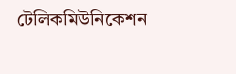টেলিকমিউনিকেশন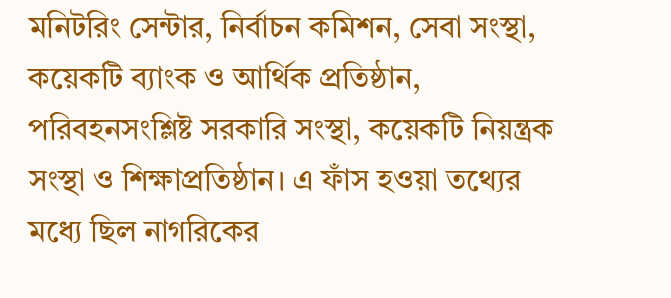মনিটরিং সেন্টার, নির্বাচন কমিশন, সেবা সংস্থা, কয়েকটি ব্যাংক ও আর্থিক প্রতিষ্ঠান, পরিবহনসংশ্লিষ্ট সরকারি সংস্থা, কয়েকটি নিয়ন্ত্রক সংস্থা ও শিক্ষাপ্রতিষ্ঠান। এ ফাঁস হওয়া তথ্যের মধ্যে ছিল নাগরিকের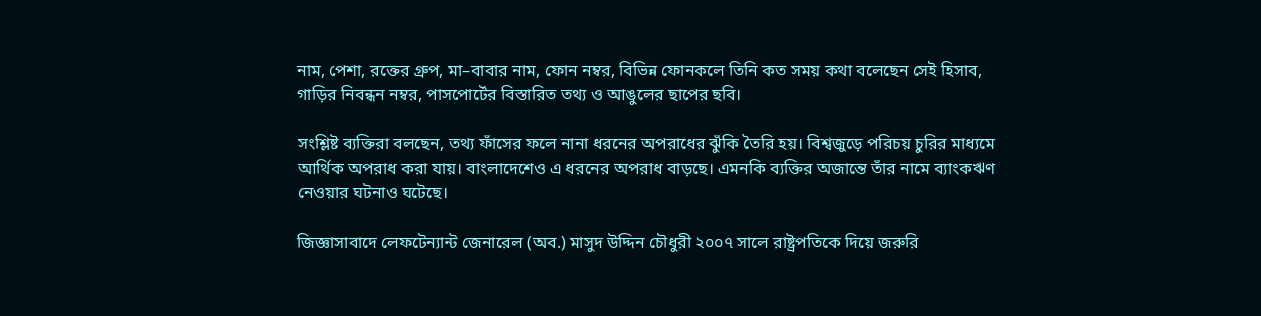নাম, পেশা, রক্তের গ্রুপ, মা–বাবার নাম, ফোন নম্বর, বিভিন্ন ফোনকলে তিনি কত সময় কথা বলেছেন সেই হিসাব, গাড়ির নিবন্ধন নম্বর, পাসপোর্টের বিস্তারিত তথ্য ও আঙুলের ছাপের ছবি।

সংশ্লিষ্ট ব্যক্তিরা বলছেন, তথ্য ফাঁসের ফলে নানা ধরনের অপরাধের ঝুঁকি তৈরি হয়। বিশ্বজুড়ে পরিচয় চুরির মাধ্যমে আর্থিক অপরাধ করা যায়। বাংলাদেশেও এ ধরনের অপরাধ বাড়ছে। এমনকি ব্যক্তির অজান্তে তাঁর নামে ব্যাংকঋণ নেওয়ার ঘটনাও ঘটেছে।

জিজ্ঞাসাবাদে লেফটেন্যান্ট জেনারেল (অব.) মাসুদ উদ্দিন চৌধুরী ২০০৭ সালে রাষ্ট্রপতিকে দিয়ে জরুরি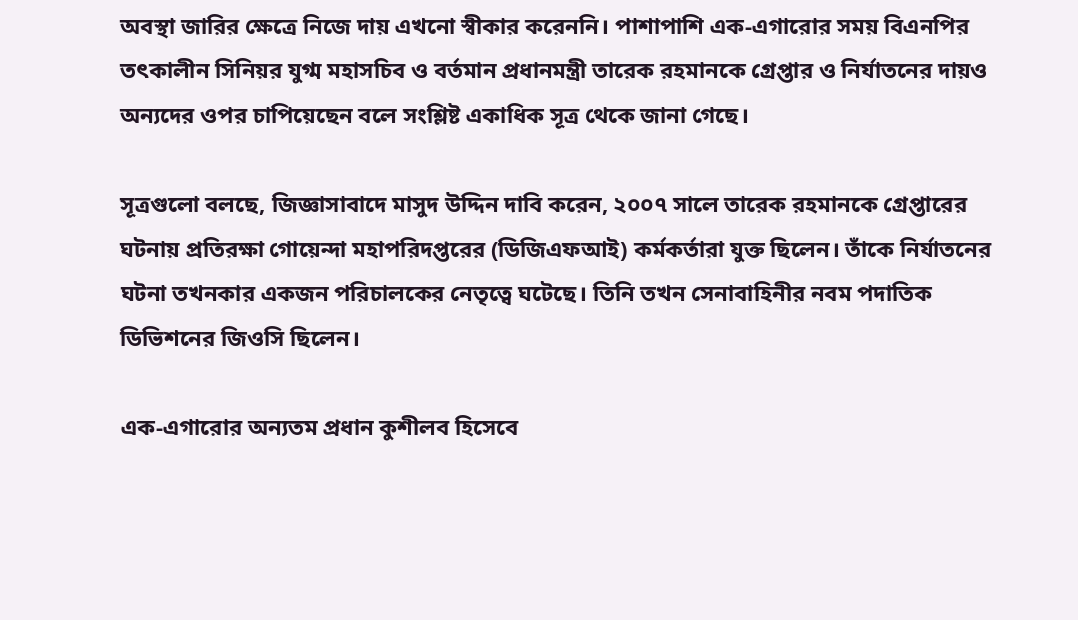অবস্থা জারির ক্ষেত্রে নিজে দায় এখনো স্বীকার করেননি। পাশাপাশি এক-এগারোর সময় বিএনপির তৎকালীন সিনিয়র যুগ্ম মহাসচিব ও বর্তমান প্রধানমন্ত্রী তারেক রহমানকে গ্রেপ্তার ও নির্যাতনের দায়ও অন্যদের ওপর চাপিয়েছেন বলে সংশ্লিষ্ট একাধিক সূত্র থেকে জানা গেছে।

সূত্রগুলো বলছে, জিজ্ঞাসাবাদে মাসুদ উদ্দিন দাবি করেন, ২০০৭ সালে তারেক রহমানকে গ্রেপ্তারের ঘটনায় প্রতিরক্ষা গোয়েন্দা মহাপরিদপ্তরের (ডিজিএফআই) কর্মকর্তারা যুক্ত ছিলেন। তাঁকে নির্যাতনের ঘটনা তখনকার একজন পরিচালকের নেতৃত্বে ঘটেছে। তিনি তখন সেনাবাহিনীর নবম পদাতিক ডিভিশনের জিওসি ছিলেন।

এক-এগারোর অন্যতম প্রধান কুশীলব হিসেবে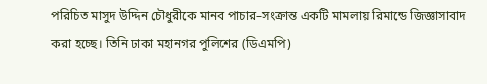পরিচিত মাসুদ উদ্দিন চৌধুরীকে মানব পাচার–সংক্রান্ত একটি মামলায় রিমান্ডে জিজ্ঞাসাবাদ করা হচ্ছে। তিনি ঢাকা মহানগর পুলিশের (ডিএমপি)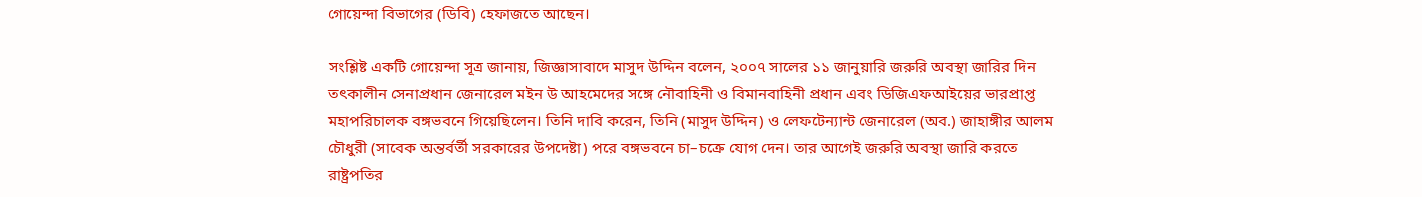গোয়েন্দা বিভাগের (ডিবি) হেফাজতে আছেন।

সংশ্লিষ্ট একটি গোয়েন্দা সূত্র জানায়, জিজ্ঞাসাবাদে মাসুদ উদ্দিন বলেন, ২০০৭ সালের ১১ জানুয়ারি জরুরি অবস্থা জারির দিন তৎকালীন সেনাপ্রধান জেনারেল মইন উ আহমেদের সঙ্গে নৌবাহিনী ও বিমানবাহিনী প্রধান এবং ডিজিএফআইয়ের ভারপ্রাপ্ত মহাপরিচালক বঙ্গভবনে গিয়েছিলেন। তিনি দাবি করেন, তিনি (মাসুদ উদ্দিন) ও লেফটেন্যান্ট জেনারেল (অব.) জাহাঙ্গীর আলম চৌধুরী (সাবেক অন্তর্বর্তী সরকারের উপদেষ্টা) পরে বঙ্গভবনে চা–চক্রে যোগ দেন। তার আগেই জরুরি অবস্থা জারি করতে রাষ্ট্রপতির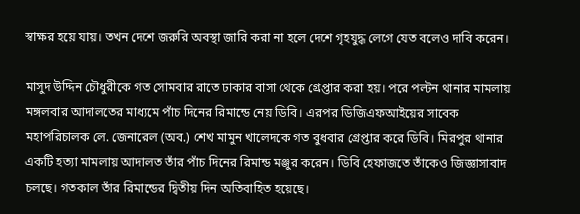স্বাক্ষর হয়ে যায়। তখন দেশে জরুরি অবস্থা জারি করা না হলে দেশে গৃহযুদ্ধ লেগে যেত বলেও দাবি করেন।

মাসুদ উদ্দিন চৌধুরীকে গত সোমবার রাতে ঢাকার বাসা থেকে গ্রেপ্তার করা হয়। পরে পল্টন থানার মামলায় মঙ্গলবার আদালতের মাধ্যমে পাঁচ দিনের রিমান্ডে নেয় ডিবি। এরপর ডিজিএফআইয়ের সাবেক মহাপরিচালক লে. জেনারেল (অব.) শেখ মামুন খালেদকে গত বুধবার গ্রেপ্তার করে ডিবি। মিরপুর থানার একটি হত্যা মামলায় আদালত তাঁর পাঁচ দিনের রিমান্ড মঞ্জুর করেন। ডিবি হেফাজতে তাঁকেও জিজ্ঞাসাবাদ চলছে। গতকাল তাঁর রিমান্ডের দ্বিতীয় দিন অতিবাহিত হয়েছে।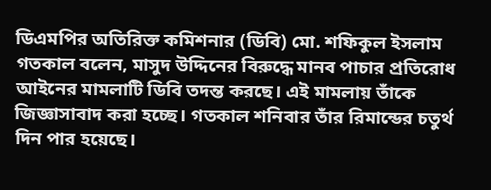ডিএমপির অতিরিক্ত কমিশনার (ডিবি) মো. শফিকুল ইসলাম গতকাল বলেন, মাসুদ উদ্দিনের বিরুদ্ধে মানব পাচার প্রতিরোধ আইনের মামলাটি ডিবি তদন্ত করছে। এই মামলায় তাঁকে জিজ্ঞাসাবাদ করা হচ্ছে। গতকাল শনিবার তাঁর রিমান্ডের চতুর্থ দিন পার হয়েছে।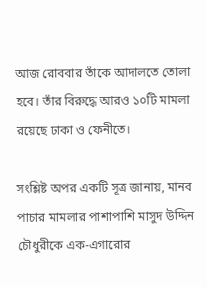আজ রোববার তাঁকে আদালতে তোলা হবে। তাঁর বিরুদ্ধে আরও ১০টি মামলা রয়েছে ঢাকা ও ফেনীতে।

সংশ্লিষ্ট অপর একটি সূত্র জানায়, মানব পাচার মামলার পাশাপাশি মাসুদ উদ্দিন চৌধুরীকে এক-এগারোর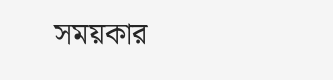সময়কার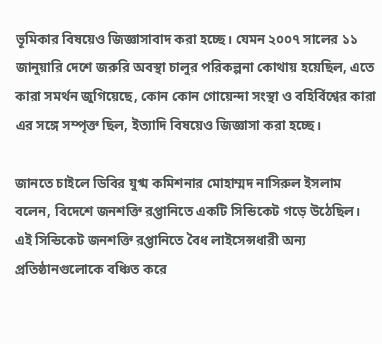ভূমিকার বিষয়েও জিজ্ঞাসাবাদ করা হচ্ছে। যেমন ২০০৭ সালের ১১ জানুয়ারি দেশে জরুরি অবস্থা চালুর পরিকল্পনা কোথায় হয়েছিল, এতে কারা সমর্থন জুগিয়েছে, কোন কোন গোয়েন্দা সংস্থা ও বহির্বিশ্বের কারা এর সঙ্গে সম্পৃক্ত ছিল, ইত্যাদি বিষয়েও জিজ্ঞাসা করা হচ্ছে।

জানতে চাইলে ডিবির যুগ্ম কমিশনার মোহাম্মদ নাসিরুল ইসলাম বলেন, বিদেশে জনশক্তি রপ্তানিতে একটি সিন্ডিকেট গড়ে উঠেছিল। এই সিন্ডিকেট জনশক্তি রপ্তানিতে বৈধ লাইসেন্সধারী অন্য প্রতিষ্ঠানগুলোকে বঞ্চিত করে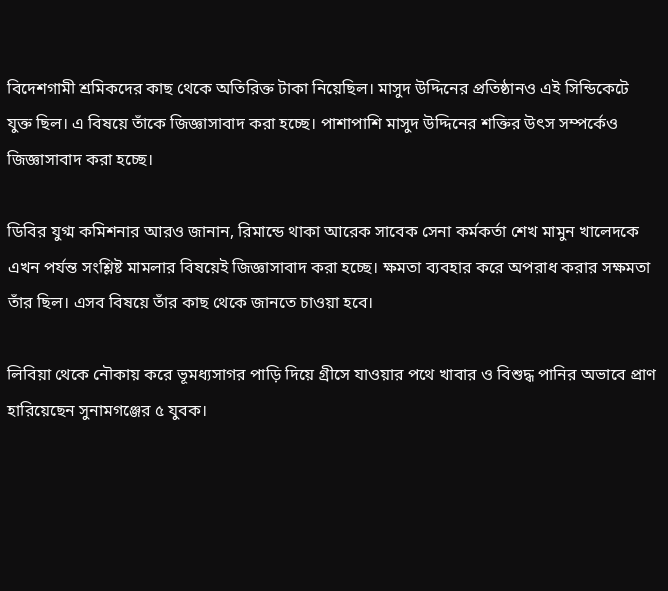বিদেশগামী শ্রমিকদের কাছ থেকে অতিরিক্ত টাকা নিয়েছিল। মাসুদ উদ্দিনের প্রতিষ্ঠানও এই সিন্ডিকেটে যুক্ত ছিল। এ বিষয়ে তাঁকে জিজ্ঞাসাবাদ করা হচ্ছে। পাশাপাশি মাসুদ উদ্দিনের শক্তির উৎস সম্পর্কেও জিজ্ঞাসাবাদ করা হচ্ছে।

ডিবির যুগ্ম কমিশনার আরও জানান, রিমান্ডে থাকা আরেক সাবেক সেনা কর্মকর্তা শেখ মামুন খালেদকে এখন পর্যন্ত সংশ্লিষ্ট মামলার বিষয়েই জিজ্ঞাসাবাদ করা হচ্ছে। ক্ষমতা ব্যবহার করে অপরাধ করার সক্ষমতা তাঁর ছিল। এসব বিষয়ে তাঁর কাছ থেকে জানতে চাওয়া হবে।

লিবিয়া থেকে নৌকায় করে ভূমধ্যসাগর পাড়ি দিয়ে গ্রীসে যাওয়ার পথে খাবার ও বিশুদ্ধ পানির অভাবে প্রাণ হারিয়েছেন সুনামগঞ্জের ৫ যুবক।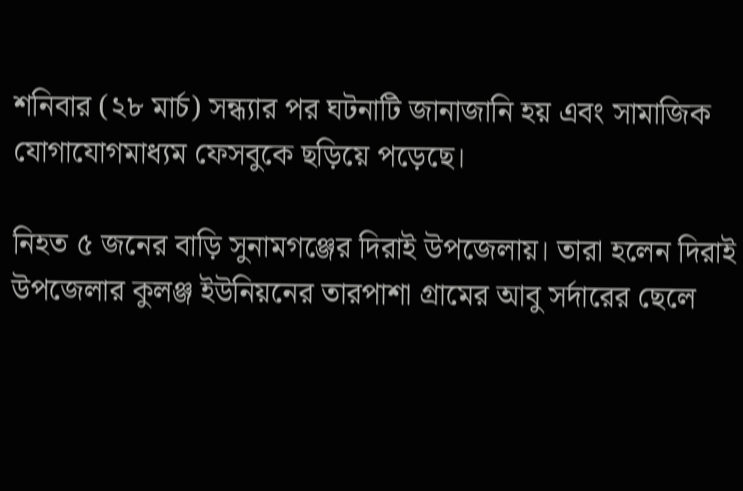শনিবার (২৮ মার্চ) সন্ধ্যার পর ঘটনাটি জানাজানি হয় এবং সামাজিক যোগাযোগমাধ্যম ফেসবুকে ছড়িয়ে পড়েছে।

নিহত ৫ জনের বাড়ি সুনামগঞ্জের দিরাই উপজেলায়। তারা হলেন দিরাই উপজেলার কুলঞ্জ ইউনিয়নের তারপাশা গ্রামের আবু সর্দারের ছেলে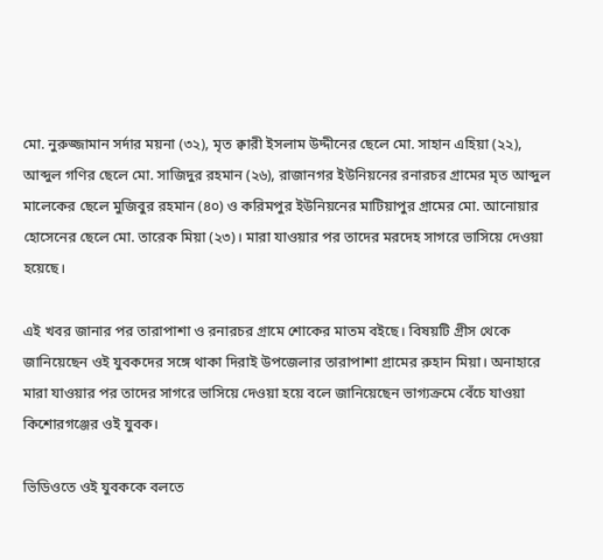মো. নুরুজ্জামান সর্দার ময়না (৩২), মৃত ক্বারী ইসলাম উদ্দীনের ছেলে মো. সাহান এহিয়া (২২), আব্দুল গণির ছেলে মো. সাজিদুর রহমান (২৬), রাজানগর ইউনিয়নের রনারচর গ্রামের মৃত আব্দুল মালেকের ছেলে মুজিবুর রহমান (৪০) ও করিমপুর ইউনিয়নের মাটিয়াপুর গ্রামের মো. আনোয়ার হোসেনের ছেলে মো. তারেক মিয়া (২৩)। মারা যাওয়ার পর তাদের মরদেহ সাগরে ভাসিয়ে দেওয়া হয়েছে।

এই খবর জানার পর তারাপাশা ও রনারচর গ্রামে শোকের মাতম বইছে। বিষয়টি গ্রীস থেকে জানিয়েছেন ওই যুবকদের সঙ্গে থাকা দিরাই উপজেলার তারাপাশা গ্রামের রুহান মিয়া। অনাহারে মারা যাওয়ার পর তাদের সাগরে ভাসিয়ে দেওয়া হয়ে বলে জানিয়েছেন ভাগ্যক্রমে বেঁচে যাওয়া কিশোরগঞ্জের ওই যুবক।

ভিডিওতে ওই যুবককে বলতে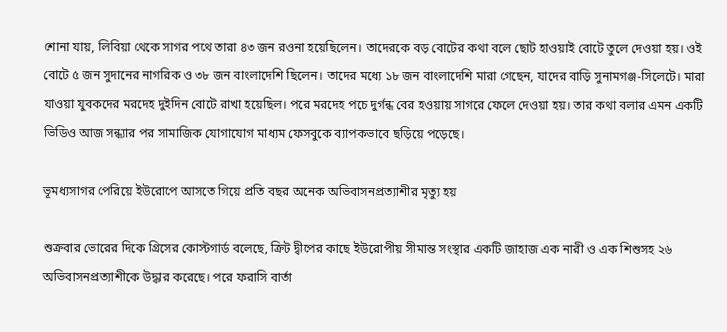শোনা যায়, লিবিয়া থেকে সাগর পথে তারা ৪৩ জন রওনা হয়েছিলেন। তাদেরকে বড় বোটের কথা বলে ছোট হাওয়াই বোটে তুলে দেওয়া হয়। ওই বোটে ৫ জন সুদানের নাগরিক ও ৩৮ জন বাংলাদেশি ছিলেন। তাদের মধ্যে ১৮ জন বাংলাদেশি মারা গেছেন, যাদের বাড়ি সুনামগঞ্জ-সিলেটে। মারা যাওয়া যুবকদের মরদেহ দুইদিন বোটে রাখা হয়েছিল। পরে মরদেহ পচে দুর্গন্ধ বের হওয়ায় সাগরে ফেলে দেওয়া হয়। তার কথা বলার এমন একটি ভিডিও আজ সন্ধ্যার পর সামাজিক যোগাযোগ মাধ্যম ফেসবুকে ব্যাপকভাবে ছড়িয়ে পড়েছে।

ভূমধ্যসাগর পেরিয়ে ইউরোপে আসতে গিয়ে প্রতি বছর অনেক অভিবাসনপ্রত্যাশীর মৃত্যু হয়

শুক্রবার ভোরের দিকে গ্রিসের কোস্টগার্ড বলেছে, ক্রিট দ্বীপের কাছে ইউরোপীয় সীমান্ত সংস্থার একটি জাহাজ এক নারী ও এক শিশুসহ ২৬ অভিবাসনপ্রত্যাশীকে উদ্ধার করেছে। পরে ফরাসি বার্তা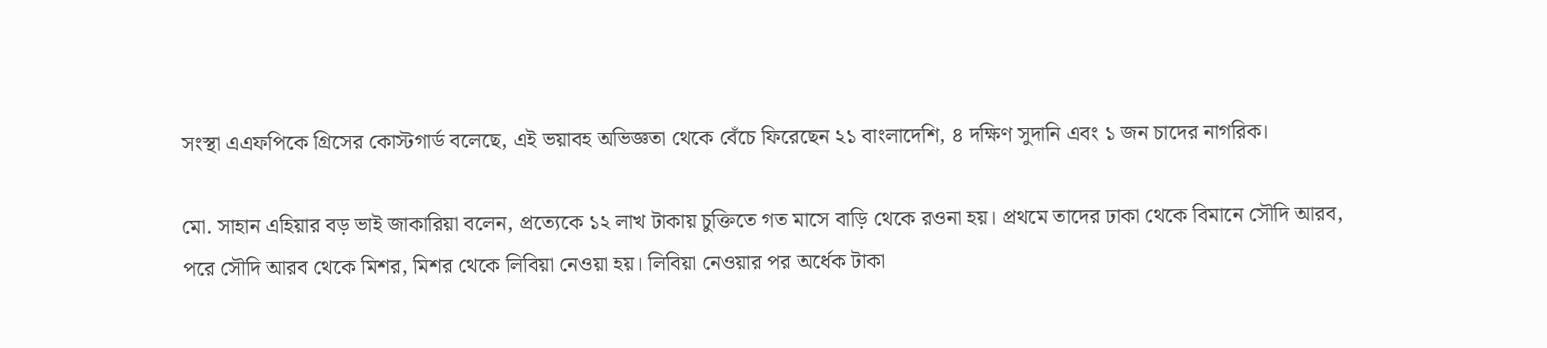সংস্থা এএফপিকে গ্রিসের কোস্টগার্ড বলেছে, এই ভয়াবহ অভিজ্ঞতা থেকে বেঁচে ফিরেছেন ২১ বাংলাদেশি, ৪ দক্ষিণ সুদানি এবং ১ জন চাদের নাগরিক।

মো. সাহান এহিয়ার বড় ভাই জাকারিয়া বলেন, প্রত্যেকে ১২ লাখ টাকায় চুক্তিতে গত মাসে বাড়ি থেকে রওনা হয়। প্রথমে তাদের ঢাকা থেকে বিমানে সৌদি আরব, পরে সৌদি আরব থেকে মিশর, মিশর থেকে লিবিয়া নেওয়া হয়। লিবিয়া নেওয়ার পর অর্ধেক টাকা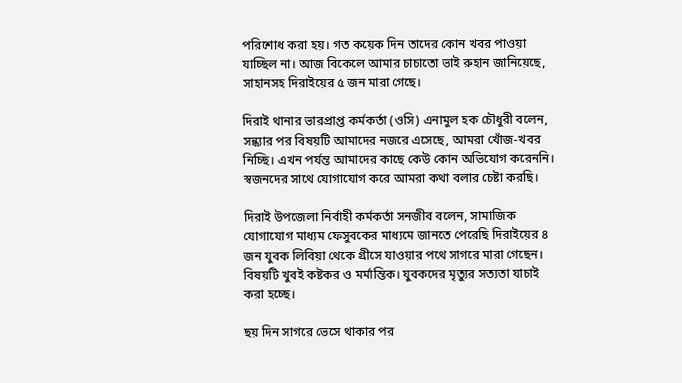পরিশোধ করা হয়। গত কয়েক দিন তাদের কোন খবর পাওয়া যাচ্ছিল না। আজ বিকেলে আমার চাচাতো ভাই রুহান জানিয়েছে, সাহানসহ দিরাইয়ের ৫ জন মারা গেছে।

দিরাই থানার ভারপ্রাপ্ত কর্মকর্তা (ওসি) এনামুল হক চৌধুরী বলেন, সন্ধ্যার পর বিষয়টি আমাদের নজরে এসেছে, আমরা খোঁজ-খবর নিচ্ছি। এখন পর্যন্ত আমাদের কাছে কেউ কোন অভিযোগ করেননি। স্বজনদের সাথে যোগাযোগ করে আমরা কথা বলার চেষ্টা করছি।

দিরাই উপজেলা নির্বাহী কর্মকর্তা সনজীব বলেন, সামাজিক যোগাযোগ মাধ্যম ফেসুবকের মাধ্যমে জানতে পেরেছি দিরাইয়ের ৪ জন যুবক লিবিয়া থেকে গ্রীসে যাওয়ার পথে সাগরে মারা গেছেন। বিষয়টি খুবই কষ্টকর ও মর্মান্তিক। যুবকদের মৃত্যুর সত্যতা যাচাই করা হচ্ছে।

ছয় দিন সাগরে ভেসে থাকার পর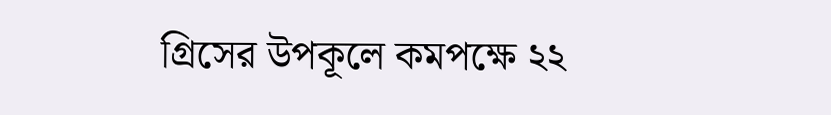গ্রিসের উপকূলে কমপক্ষে ২২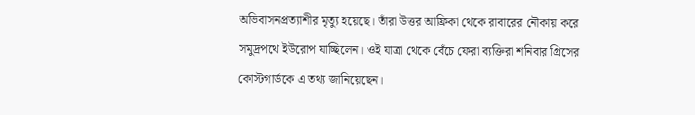অভিবাসনপ্রত্যাশীর মৃত্যু হয়েছে। তাঁরা উত্তর আফ্রিকা থেকে রাবারের নৌকায় করে সমুদ্রপথে ইউরোপ যাচ্ছিলেন। ওই যাত্রা থেকে বেঁচে ফেরা ব্যক্তিরা শনিবার গ্রিসের কোস্টগার্ডকে এ তথ্য জানিয়েছেন।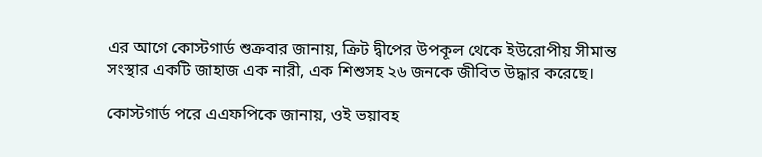এর আগে কোস্টগার্ড শুক্রবার জানায়, ক্রিট দ্বীপের উপকূল থেকে ইউরোপীয় সীমান্ত সংস্থার একটি জাহাজ এক নারী, এক শিশুসহ ২৬ জনকে জীবিত উদ্ধার করেছে।

কোস্টগার্ড পরে এএফপিকে জানায়, ওই ভয়াবহ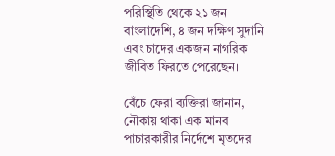পরিস্থিতি থেকে ২১ জন বাংলাদেশি, ৪ জন দক্ষিণ সুদানি এবং চাদের একজন নাগরিক জীবিত ফিরতে পেরেছেন।

বেঁচে ফেরা ব্যক্তিরা জানান, নৌকায় থাকা এক মানব পাচারকারীর নির্দেশে মৃতদের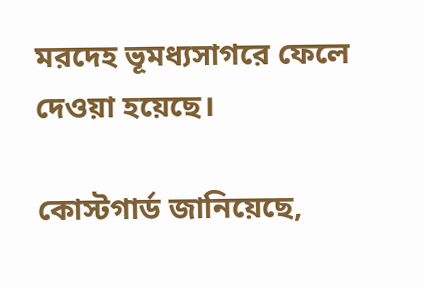মরদেহ ভূমধ্যসাগরে ফেলে দেওয়া হয়েছে।

কোস্টগার্ড জানিয়েছে,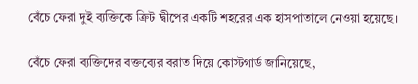বেঁচে ফেরা দুই ব্যক্তিকে ক্রিট দ্বীপের একটি শহরের এক হাসপাতালে নেওয়া হয়েছে।

বেঁচে ফেরা ব্যক্তিদের বক্তব্যের বরাত দিয়ে কোস্টগার্ড জানিয়েছে,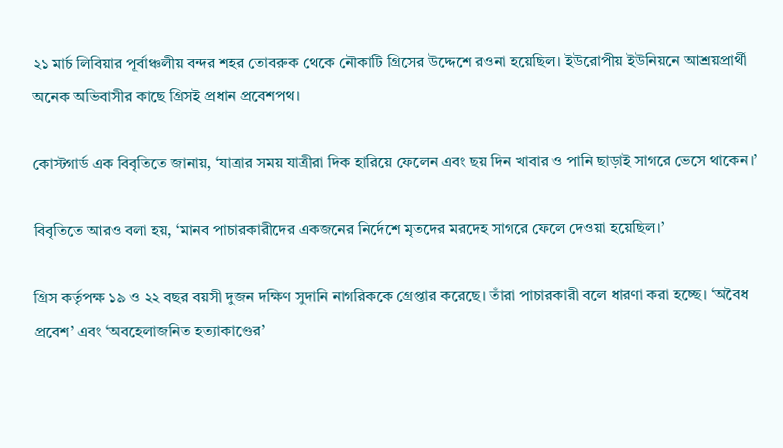২১ মার্চ লিবিয়ার পূর্বাঞ্চলীয় বন্দর শহর তোবরুক থেকে নৌকাটি গ্রিসের উদ্দেশে রওনা হয়েছিল। ইউরোপীয় ইউনিয়নে আশ্রয়প্রার্থী অনেক অভিবাসীর কাছে গ্রিসই প্রধান প্রবেশপথ।

কোস্টগার্ড এক বিবৃতিতে জানায়, ‘যাত্রার সময় যাত্রীরা দিক হারিয়ে ফেলেন এবং ছয় দিন খাবার ও পানি ছাড়াই সাগরে ভেসে থাকেন।’

বিবৃতিতে আরও বলা হয়, ‘মানব পাচারকারীদের একজনের নির্দেশে মৃতদের মরদেহ সাগরে ফেলে দেওয়া হয়েছিল।’

গ্রিস কর্তৃপক্ষ ১৯ ও ২২ বছর বয়সী দুজন দক্ষিণ সুদানি নাগরিককে গ্রেপ্তার করেছে। তাঁরা পাচারকারী বলে ধারণা করা হচ্ছে। ‘অবৈধ প্রবেশ’ এবং ‘অবহেলাজনিত হত্যাকাণ্ডের’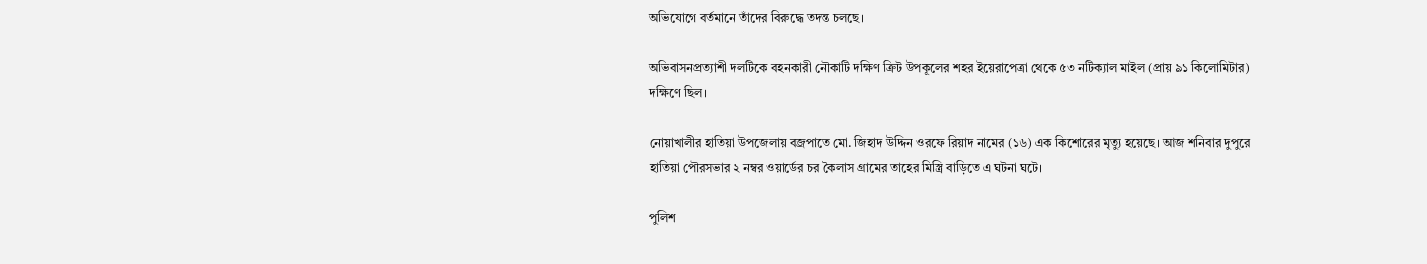অভিযোগে বর্তমানে তাঁদের বিরুদ্ধে তদন্ত চলছে।

অভিবাসনপ্রত্যাশী দলটিকে বহনকারী নৌকাটি দক্ষিণ ক্রিট উপকূলের শহর ইয়েরাপেত্রা থেকে ৫৩ নটিক্যাল মাইল (প্রায় ৯১ কিলোমিটার) দক্ষিণে ছিল।

নোয়াখালীর হাতিয়া উপজেলায় বজ্রপাতে মো. জিহাদ উদ্দিন ওরফে রিয়াদ নামের (১৬) এক কিশোরের মৃত্যু হয়েছে। আজ শনিবার দুপুরে হাতিয়া পৌরসভার ২ নম্বর ওয়ার্ডের চর কৈলাস গ্রামের তাহের মিস্ত্রি বাড়িতে এ ঘটনা ঘটে।

পুলিশ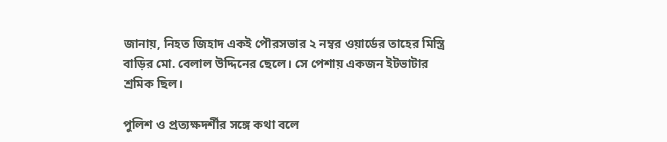জানায়, নিহত জিহাদ একই পৌরসভার ২ নম্বর ওয়ার্ডের তাহের মিস্ত্রি বাড়ির মো. বেলাল উদ্দিনের ছেলে। সে পেশায় একজন ইটভাটার শ্রমিক ছিল।

পুলিশ ও প্রত্যক্ষদর্শীর সঙ্গে কথা বলে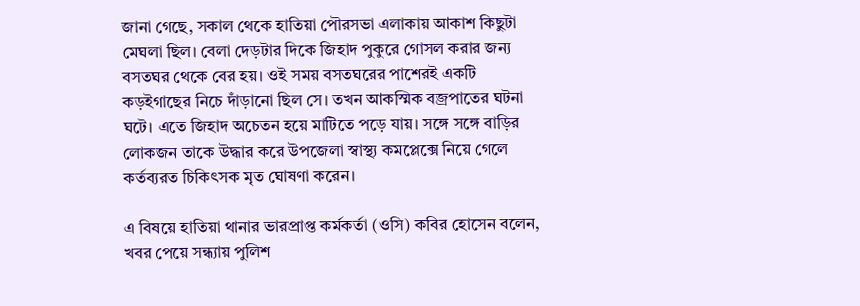জানা গেছে, সকাল থেকে হাতিয়া পৌরসভা এলাকায় আকাশ কিছুটা মেঘলা ছিল। বেলা দেড়টার দিকে জিহাদ পুকুরে গোসল করার জন্য বসতঘর থেকে বের হয়। ওই সময় বসতঘরের পাশেরই একটি কড়ইগাছের নিচে দাঁড়ানো ছিল সে। তখন আকস্মিক বজ্রপাতের ঘটনা ঘটে। এতে জিহাদ অচেতন হয়ে মাটিতে পড়ে যায়। সঙ্গে সঙ্গে বাড়ির লোকজন তাকে উদ্ধার করে উপজেলা স্বাস্থ্য কমপ্লেক্সে নিয়ে গেলে কর্তব্যরত চিকিৎসক মৃত ঘোষণা করেন।

এ বিষয়ে হাতিয়া থানার ভারপ্রাপ্ত কর্মকর্তা (ওসি) কবির হোসেন বলেন, খবর পেয়ে সন্ধ্যায় পুলিশ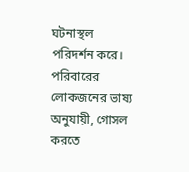ঘটনাস্থল পরিদর্শন করে। পরিবারের লোকজনের ভাষ্য অনুযায়ী, গোসল করতে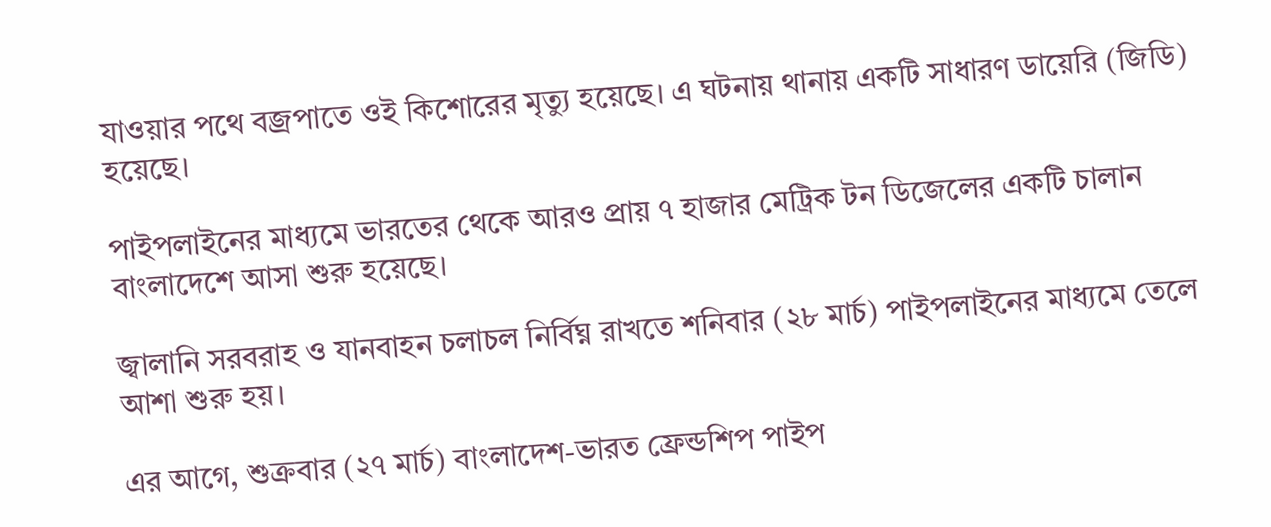যাওয়ার পথে বজ্রপাতে ওই কিশোরের মৃত্যু হয়েছে। এ ঘটনায় থানায় একটি সাধারণ ডায়েরি (জিডি) হয়েছে।

পাইপলাইনের মাধ্যমে ভারতের থেকে আরও প্রায় ৭ হাজার মেট্রিক টন ডিজেলের একটি চালান বাংলাদেশে আসা শুরু হয়েছে।

জ্বালানি সরবরাহ ও যানবাহন চলাচল নির্বিঘ্ন রাখতে শনিবার (২৮ মার্চ) পাইপলাইনের মাধ্যমে তেলে আশা শুরু হয়।

এর আগে, শুক্রবার (২৭ মার্চ) বাংলাদেশ-ভারত ফ্রেন্ডশিপ পাইপ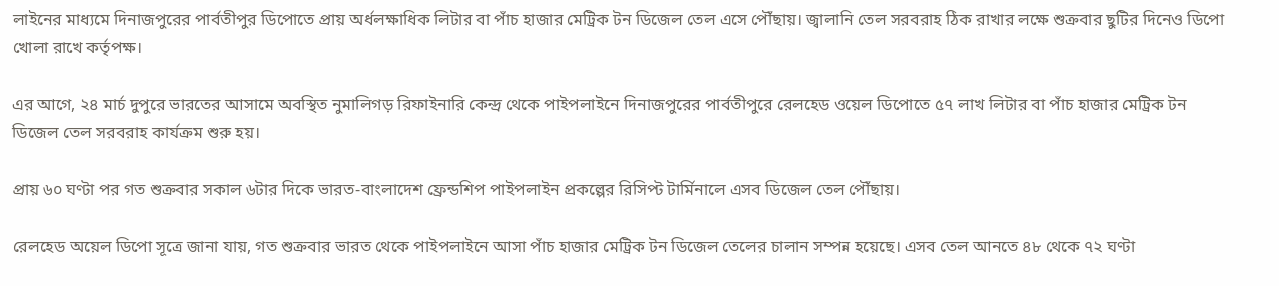লাইনের মাধ্যমে দিনাজপুরের পার্বতীপুর ডিপোতে প্রায় অর্ধলক্ষাধিক লিটার বা পাঁচ হাজার মেট্রিক টন ডিজেল তেল এসে পৌঁছায়। জ্বালানি তেল সরবরাহ ঠিক রাখার লক্ষে শুক্রবার ছুটির দিনেও ডিপো খোলা রাখে কর্তৃপক্ষ।

এর আগে, ২৪ মার্চ দুপুরে ভারতের আসামে অবস্থিত নুমালিগড় রিফাইনারি কেন্দ্র থেকে পাইপলাইনে দিনাজপুরের পার্বতীপুরে রেলহেড ওয়েল ডিপোতে ৫৭ লাখ লিটার বা পাঁচ হাজার মেট্রিক টন ডিজেল তেল সরবরাহ কার্যক্রম শুরু হয়।

প্রায় ৬০ ঘণ্টা পর গত শুক্রবার সকাল ৬টার দিকে ভারত-বাংলাদেশ ফ্রেন্ডশিপ পাইপলাইন প্রকল্পের রিসিপ্ট টার্মিনালে এসব ডিজেল তেল পৌঁছায়।

রেলহেড অয়েল ডিপো সূত্রে জানা যায়, গত শুক্রবার ভারত থেকে পাইপলাইনে আসা পাঁচ হাজার মেট্রিক টন ডিজেল তেলের চালান সম্পন্ন হয়েছে। এসব তেল আনতে ৪৮ থেকে ৭২ ঘণ্টা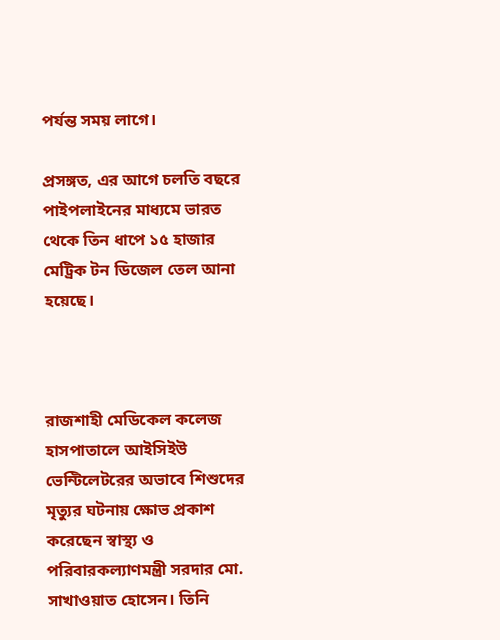পর্যন্ত সময় লাগে।

প্রসঙ্গত, এর আগে চলতি বছরে পাইপলাইনের মাধ্যমে ভারত থেকে তিন ধাপে ১৫ হাজার মেট্রিক টন ডিজেল তেল আনা হয়েছে।



রাজশাহী মেডিকেল কলেজ হাসপাতালে আইসিইউ ভেন্টিলেটরের অভাবে শিশুদের মৃত্যুর ঘটনায় ক্ষোভ প্রকাশ করেছেন স্বাস্থ্য ও পরিবারকল্যাণমন্ত্রী সরদার মো. সাখাওয়াত হোসেন। তিনি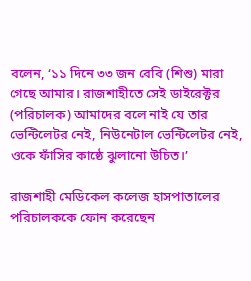বলেন, ‘১১ দিনে ৩৩ জন বেবি (শিশু) মারা গেছে আমার। রাজশাহীতে সেই ডাইরেক্টর (পরিচালক) আমাদের বলে নাই যে তার ভেন্টিলেটর নেই, নিউনেটাল ভেন্টিলেটর নেই, ওকে ফাঁসির কাষ্ঠে ঝুলানো উচিত।’

রাজশাহী মেডিকেল কলেজ হাসপাতালের পরিচালককে ফোন করেছেন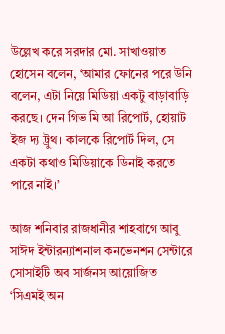উল্লেখ করে সরদার মো. সাখাওয়াত হোসেন বলেন, ‘আমার ফোনের পরে উনি বলেন, এটা নিয়ে মিডিয়া একটু বাড়াবাড়ি করছে। দেন গিভ মি আ রিপোর্ট, হোয়াট ইজ দ্য ট্রুথ। কালকে রিপোর্ট দিল, সে একটা কথাও মিডিয়াকে ডিনাই করতে পারে নাই।’

আজ শনিবার রাজধানীর শাহবাগে আবু সাঈদ ইন্টারন্যাশনাল কনভেনশন সেন্টারে সোসাইটি অব সার্জনস আয়োজিত ‘সিএমই অন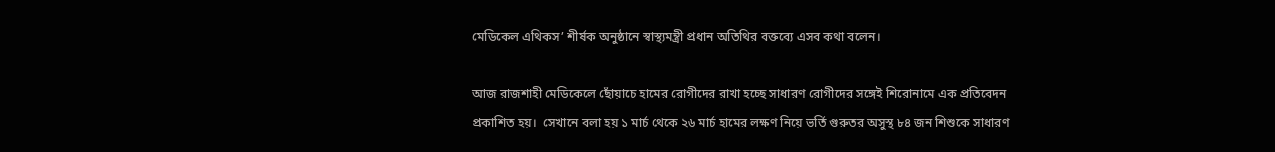মেডিকেল এথিকস’ শীর্ষক অনুষ্ঠানে স্বাস্থ্যমন্ত্রী প্রধান অতিথির বক্তব্যে এসব কথা বলেন।

আজ রাজশাহী মেডিকেলে ছোঁয়াচে হামের রোগীদের রাখা হচ্ছে সাধারণ রোগীদের সঙ্গেই শিরোনামে এক প্রতিবেদন প্রকাশিত হয়।  সেখানে বলা হয় ১ মার্চ থেকে ২৬ মার্চ হামের লক্ষণ নিয়ে ভর্তি গুরুতর অসুস্থ ৮৪ জন শিশুকে সাধারণ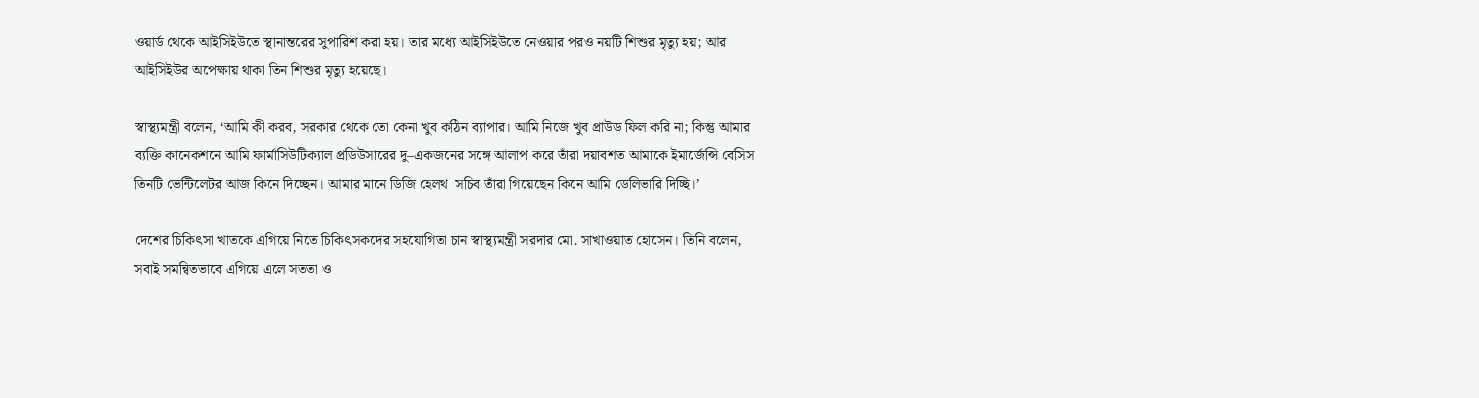ওয়ার্ড থেকে আইসিইউতে স্থানান্তরের সুপারিশ করা হয়। তার মধ্যে আইসিইউতে নেওয়ার পরও নয়টি শিশুর মৃত্যু হয়; আর আইসিইউর অপেক্ষায় থাকা তিন শিশুর মৃত্যু হয়েছে।

স্বাস্থ্যমন্ত্রী বলেন, ‘আমি কী করব, সরকার থেকে তো কেনা খুব কঠিন ব্যাপার। আমি নিজে খুব প্রাউড ফিল করি না; কিন্তু আমার ব্যক্তি কানেকশনে আমি ফার্মাসিউটিক্যাল প্রডিউসারের দু–একজনের সঙ্গে আলাপ করে তাঁরা দয়াবশত আমাকে ইমার্জেন্সি বেসিস তিনটি ভেন্টিলেটর আজ কিনে দিচ্ছেন। আমার মানে ডিজি হেলথ  সচিব তাঁরা গিয়েছেন কিনে আমি ডেলিভারি দিচ্ছি।’

দেশের চিকিৎসা খাতকে এগিয়ে নিতে চিকিৎসকদের সহযোগিতা চান স্বাস্থ্যমন্ত্রী সরদার মো. সাখাওয়াত হোসেন। তিনি বলেন, সবাই সমন্বিতভাবে এগিয়ে এলে সততা ও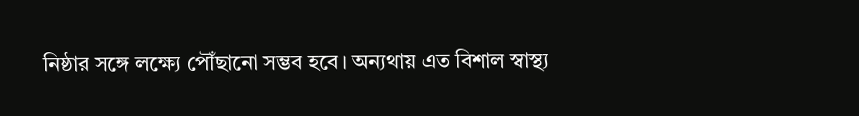নিষ্ঠার সঙ্গে লক্ষ্যে পৌঁছানো সম্ভব হবে। অন্যথায় এত বিশাল স্বাস্থ্য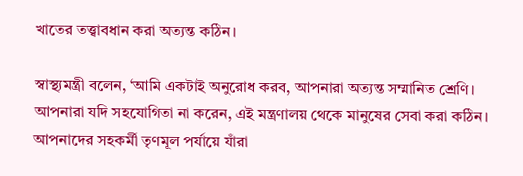খাতের তত্ত্বাবধান করা অত্যন্ত কঠিন।

স্বাস্থ্যমন্ত্রী বলেন, ‘আমি একটাই অনুরোধ করব, আপনারা অত্যন্ত সম্মানিত শ্রেণি। আপনারা যদি সহযোগিতা না করেন, এই মন্ত্রণালয় থেকে মানুষের সেবা করা কঠিন। আপনাদের সহকর্মী তৃণমূল পর্যায়ে যাঁরা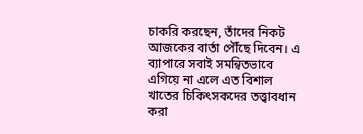চাকরি করছেন, তাঁদের নিকট আজকের বার্তা পৌঁছে দিবেন। এ ব্যাপারে সবাই সমন্বিতভাবে এগিয়ে না এলে এত বিশাল খাতের চিকিৎসকদের তত্ত্বাবধান করা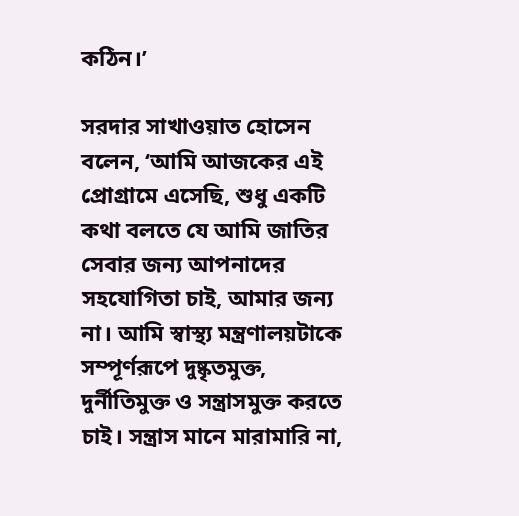কঠিন।’

সরদার সাখাওয়াত হোসেন বলেন, ‘আমি আজকের এই প্রোগ্রামে এসেছি, শুধু একটি কথা বলতে যে আমি জাতির সেবার জন্য আপনাদের সহযোগিতা চাই, আমার জন্য না। আমি স্বাস্থ্য মন্ত্রণালয়টাকে সম্পূর্ণরূপে দুষ্কৃতমুক্ত, দুর্নীতিমুক্ত ও সন্ত্রাসমুক্ত করতে চাই। সন্ত্রাস মানে মারামারি না,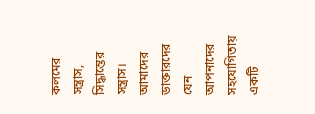কলমের সন্ত্রাস, সিদ্ধান্তের সন্ত্রাস। আমাদের ডাক্তারদের যেন আপনাদের সহযোগিতায় একটি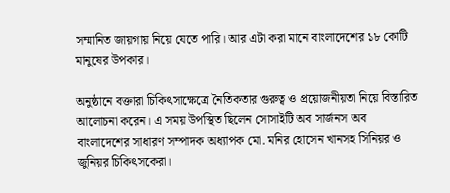সম্মানিত জায়গায় নিয়ে যেতে পারি। আর এটা করা মানে বাংলাদেশের ১৮ কোটি মানুষের উপকার।

অনুষ্ঠানে বক্তারা চিকিৎসাক্ষেত্রে নৈতিকতার গুরুত্ব ও প্রয়োজনীয়তা নিয়ে বিস্তারিত আলোচনা করেন। এ সময় উপস্থিত ছিলেন সোসাইটি অব সার্জনস অব বাংলাদেশের সাধারণ সম্পাদক অধ্যাপক মো. মনির হোসেন খানসহ সিনিয়র ও জুনিয়র চিকিৎসকেরা।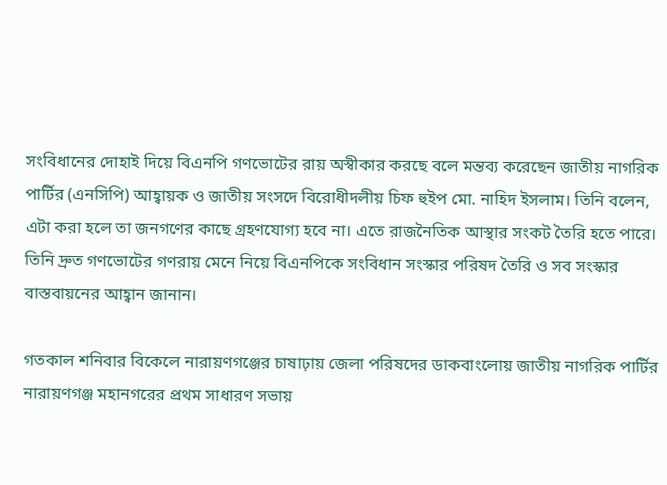সংবিধানের দোহাই দিয়ে বিএনপি গণভোটের রায় অস্বীকার করছে বলে মন্তব্য করেছেন জাতীয় নাগরিক পার্টির (এনসিপি) আহ্বায়ক ও জাতীয় সংসদে বিরোধীদলীয় চিফ হুইপ মো. নাহিদ ইসলাম। তিনি বলেন, এটা করা হলে তা জনগণের কাছে গ্রহণযোগ্য হবে না। এতে রাজনৈতিক আস্থার সংকট তৈরি হতে পারে। তিনি দ্রুত গণভোটের গণরায় মেনে নিয়ে বিএনপিকে সংবিধান সংস্কার পরিষদ তৈরি ও সব সংস্কার বাস্তবায়নের আহ্বান জানান।

গতকাল শনিবার বিকেলে নারায়ণগঞ্জের চাষাঢ়ায় জেলা পরিষদের ডাকবাংলোয় জাতীয় নাগরিক পার্টির নারায়ণগঞ্জ মহানগরের প্রথম সাধারণ সভায়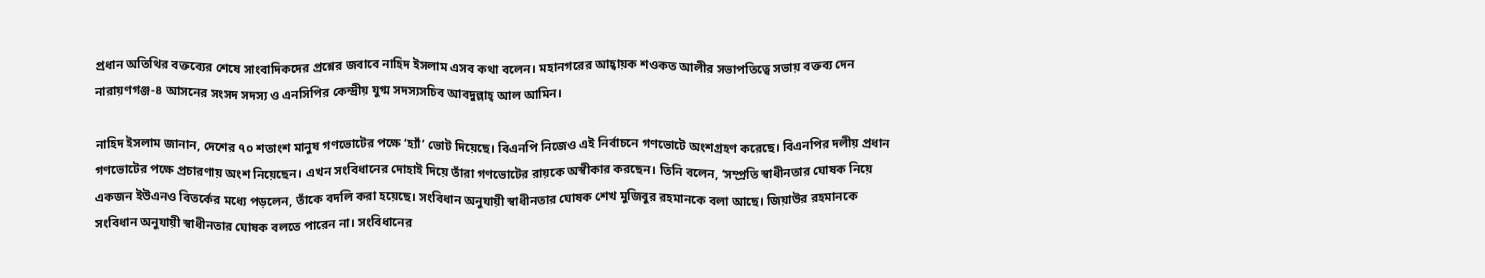প্রধান অতিথির বক্তব্যের শেষে সাংবাদিকদের প্রশ্নের জবাবে নাহিদ ইসলাম এসব কথা বলেন। মহানগরের আহ্বায়ক শওকত আলীর সভাপতিত্বে সভায় বক্তব্য দেন নারায়ণগঞ্জ-৪ আসনের সংসদ সদস্য ও এনসিপির কেন্দ্রীয় যুগ্ম সদস্যসচিব আবদুল্লাহ্ আল আমিন।

নাহিদ ইসলাম জানান, দেশের ৭০ শতাংশ মানুষ গণভোটের পক্ষে ‘হ্যাঁ’ ভোট দিয়েছে। বিএনপি নিজেও এই নির্বাচনে গণভোটে অংশগ্রহণ করেছে। বিএনপির দলীয় প্রধান গণভোটের পক্ষে প্রচারণায় অংশ নিয়েছেন। এখন সংবিধানের দোহাই দিয়ে তাঁরা গণভোটের রায়কে অস্বীকার করছেন। তিনি বলেন, ‘সম্প্রতি স্বাধীনতার ঘোষক নিয়ে একজন ইউএনও বিতর্কের মধ্যে পড়লেন, তাঁকে বদলি করা হয়েছে। সংবিধান অনুযায়ী স্বাধীনতার ঘোষক শেখ মুজিবুর রহমানকে বলা আছে। জিয়াউর রহমানকে সংবিধান অনুযায়ী স্বাধীনতার ঘোষক বলতে পারেন না। সংবিধানের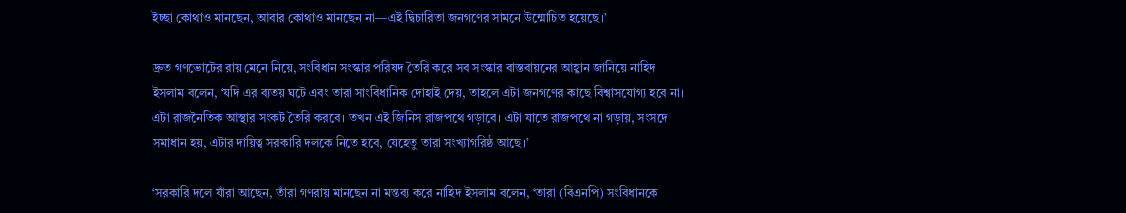ইচ্ছা কোথাও মানছেন, আবার কোথাও মানছেন না—এই দ্বিচারিতা জনগণের সামনে উন্মোচিত হয়েছে।’

দ্রুত গণভোটের রায় মেনে নিয়ে, সংবিধান সংস্কার পরিষদ তৈরি করে সব সংস্কার বাস্তবায়নের আহ্বান জানিয়ে নাহিদ ইসলাম বলেন, ‘যদি এর ব্যতয় ঘটে এবং তারা সাংবিধানিক দোহাই দেয়, তাহলে এটা জনগণের কাছে বিশ্বাসযোগ্য হবে না। এটা রাজনৈতিক আস্থার সংকট তৈরি করবে। তখন এই জিনিস রাজপথে গড়াবে। এটা যাতে রাজপথে না গড়ায়, সংসদে সমাধান হয়, এটার দায়িত্ব সরকারি দলকে নিতে হবে, যেহেতু তারা সংখ্যাগরিষ্ঠ আছে।’

‘সরকারি দলে যাঁরা আছেন, তাঁরা গণরায় মানছেন না মন্তব্য করে নাহিদ ইসলাম বলেন, ‘তারা (বিএনপি) সংবিধানকে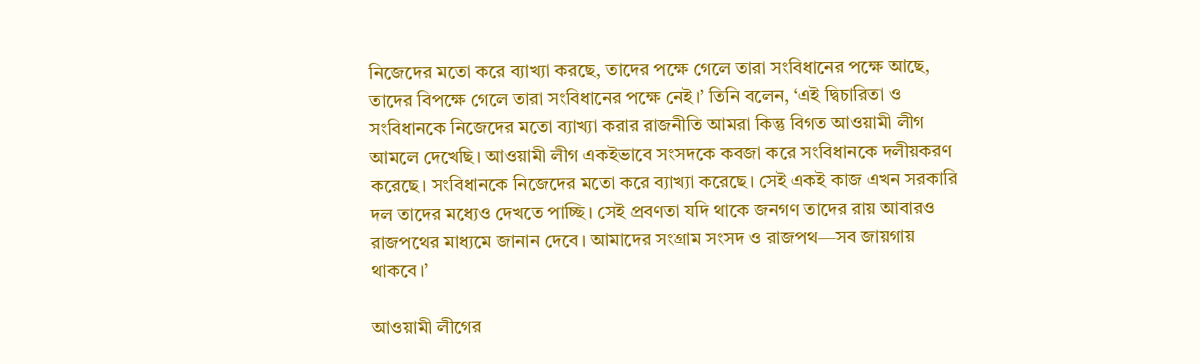নিজেদের মতো করে ব্যাখ্যা করছে, তাদের পক্ষে গেলে তারা সংবিধানের পক্ষে আছে, তাদের বিপক্ষে গেলে তারা সংবিধানের পক্ষে নেই।’ তিনি বলেন, ‘এই দ্বিচারিতা ও সংবিধানকে নিজেদের মতো ব্যাখ্যা করার রাজনীতি আমরা কিন্তু বিগত আওয়ামী লীগ আমলে দেখেছি। আওয়ামী লীগ একইভাবে সংসদকে কবজা করে সংবিধানকে দলীয়করণ করেছে। সংবিধানকে নিজেদের মতো করে ব্যাখ্যা করেছে। সেই একই কাজ এখন সরকারি দল তাদের মধ্যেও দেখতে পাচ্ছি। সেই প্রবণতা যদি থাকে জনগণ তাদের রায় আবারও রাজপথের মাধ্যমে জানান দেবে। আমাদের সংগ্রাম সংসদ ও রাজপথ—সব জায়গায় থাকবে।’

আওয়ামী লীগের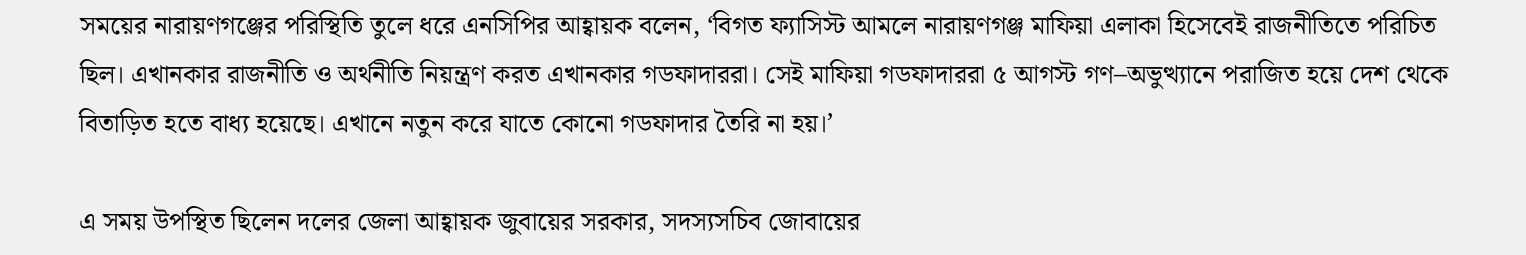সময়ের নারায়ণগঞ্জের পরিস্থিতি তুলে ধরে এনসিপির আহ্বায়ক বলেন, ‘বিগত ফ্যাসিস্ট আমলে নারায়ণগঞ্জ মাফিয়া এলাকা হিসেবেই রাজনীতিতে পরিচিত ছিল। এখানকার রাজনীতি ও অর্থনীতি নিয়ন্ত্রণ করত এখানকার গডফাদাররা। সেই মাফিয়া গডফাদাররা ৫ আগস্ট গণ–অভুত্থ্যানে পরাজিত হয়ে দেশ থেকে বিতাড়িত হতে বাধ্য হয়েছে। এখানে নতুন করে যাতে কোনো গডফাদার তৈরি না হয়।’

এ সময় উপস্থিত ছিলেন দলের জেলা আহ্বায়ক জুবায়ের সরকার, সদস্যসচিব জোবায়ের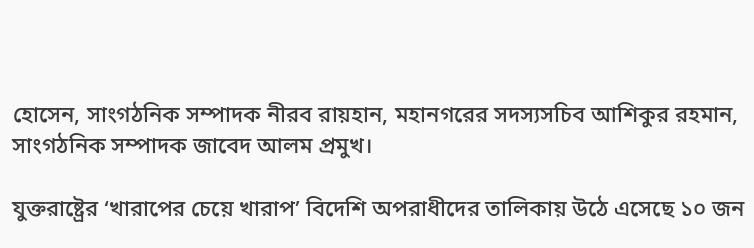হোসেন, সাংগঠনিক সম্পাদক নীরব রায়হান, মহানগরের সদস্যসচিব আশিকুর রহমান, সাংগঠনিক সম্পাদক জাবেদ আলম প্রমুখ।

যুক্তরাষ্ট্রের ‘খারাপের চেয়ে খারাপ’ বিদেশি অপরাধীদের তালিকায় উঠে এসেছে ১০ জন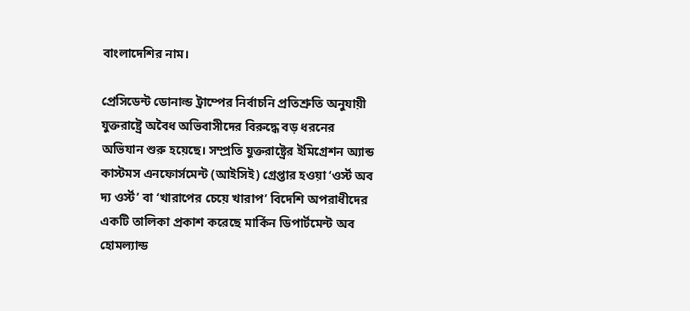বাংলাদেশির নাম।

প্রেসিডেন্ট ডোনাল্ড ট্রাম্পের নির্বাচনি প্রতিশ্রুতি অনুযায়ী যুক্তরাষ্ট্রে অবৈধ অভিবাসীদের বিরুদ্ধে বড় ধরনের অভিযান শুরু হয়েছে। সম্প্রতি যুক্তরাষ্ট্রের ইমিগ্রেশন অ্যান্ড কাস্টমস এনফোর্সমেন্ট (আইসিই) গ্রেপ্তার হওয়া ‘ওর্স্ট অব দ্য ওর্স্ট’ বা ‘খারাপের চেয়ে খারাপ’ বিদেশি অপরাধীদের একটি তালিকা প্রকাশ করেছে মার্কিন ডিপার্টমেন্ট অব হোমল্যান্ড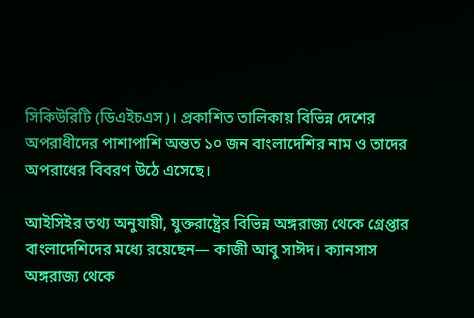সিকিউরিটি (ডিএইচএস)। প্রকাশিত তালিকায় বিভিন্ন দেশের অপরাধীদের পাশাপাশি অন্তত ১০ জন বাংলাদেশির নাম ও তাদের অপরাধের বিবরণ উঠে এসেছে।

আইসিইর তথ্য অনুযায়ী, যুক্তরাষ্ট্রের বিভিন্ন অঙ্গরাজ্য থেকে গ্রেপ্তার বাংলাদেশিদের মধ্যে রয়েছেন— কাজী আবু সাঈদ। ক্যানসাস অঙ্গরাজ্য থেকে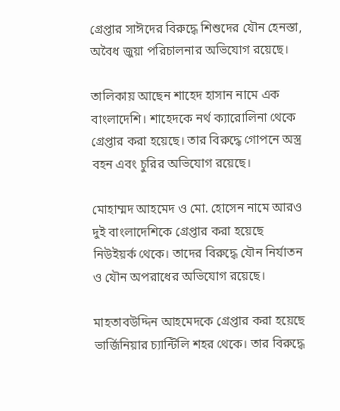গ্রেপ্তার সাঈদের বিরুদ্ধে শিশুদের যৌন হেনস্তা, অবৈধ জুয়া পরিচালনার অভিযোগ রয়েছে।

তালিকায় আছেন শাহেদ হাসান নামে এক বাংলাদেশি। শাহেদকে নর্থ ক্যারোলিনা থেকে গ্রেপ্তার করা হয়েছে। তার বিরুদ্ধে গোপনে অস্ত্র বহন এবং চুরির অভিযোগ রয়েছে।

মোহাম্মদ আহমেদ ও মো. হোসেন নামে আরও দুই বাংলাদেশিকে গ্রেপ্তার করা হয়েছে নিউইয়র্ক থেকে। তাদের বিরুদ্ধে যৌন নির্যাতন ও যৌন অপরাধের অভিযোগ রয়েছে।

মাহতাবউদ্দিন আহমেদকে গ্রেপ্তার করা হয়েছে ভার্জিনিয়ার চ্যান্টিলি শহর থেকে। তার বিরুদ্ধে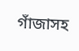গাঁজাসহ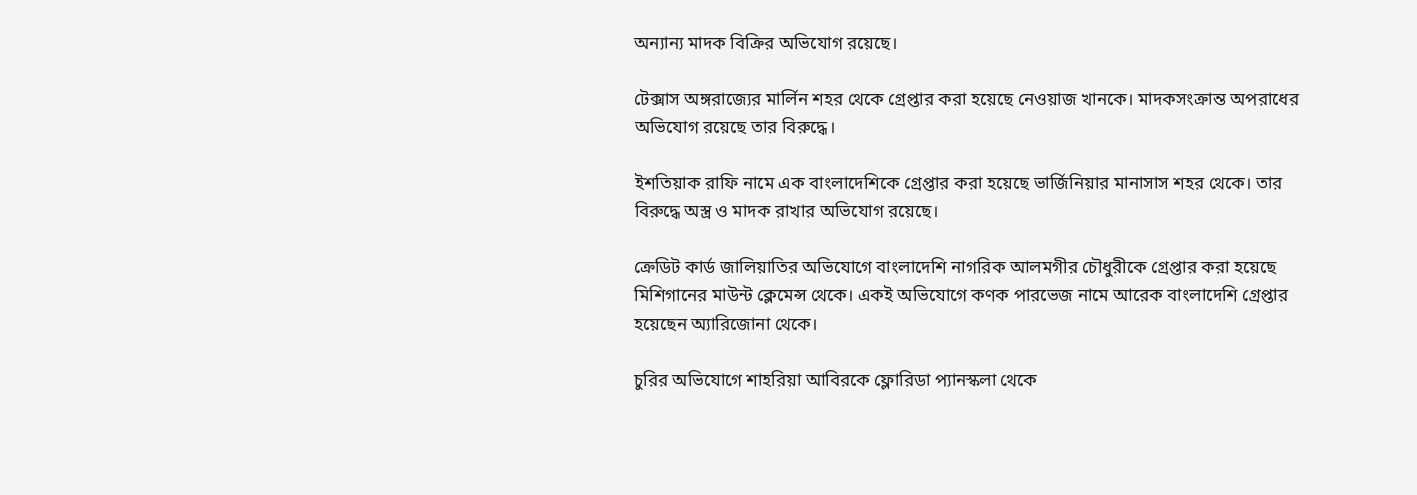অন্যান্য মাদক বিক্রির অভিযোগ রয়েছে।

টেক্সাস অঙ্গরাজ্যের মার্লিন শহর থেকে গ্রেপ্তার করা হয়েছে নেওয়াজ খানকে। মাদকসংক্রান্ত অপরাধের অভিযোগ রয়েছে তার বিরুদ্ধে।

ইশতিয়াক রাফি নামে এক বাংলাদেশিকে গ্রেপ্তার করা হয়েছে ভার্জিনিয়ার মানাসাস শহর থেকে। তার বিরুদ্ধে অস্ত্র ও মাদক রাখার অভিযোগ রয়েছে।

ক্রেডিট কার্ড জালিয়াতির অভিযোগে বাংলাদেশি নাগরিক আলমগীর চৌধুরীকে গ্রেপ্তার করা হয়েছে মিশিগানের মাউন্ট ক্লেমেন্স থেকে। একই অভিযোগে কণক পারভেজ নামে আরেক বাংলাদেশি গ্রেপ্তার হয়েছেন অ্যারিজোনা থেকে।

চুরির অভিযোগে শাহরিয়া আবিরকে ফ্লোরিডা প্যানস্কলা থেকে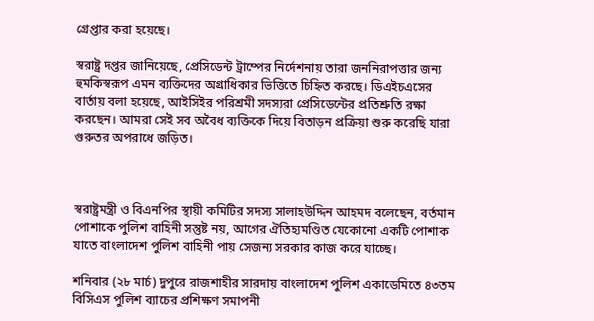গ্রেপ্তার করা হয়েছে।

স্বরাষ্ট্র দপ্তর জানিয়েছে, প্রেসিডেন্ট ট্রাম্পের নির্দেশনায় তারা জননিরাপত্তার জন্য হুমকিস্বরূপ এমন ব্যক্তিদের অগ্রাধিকার ভিত্তিতে চিহ্নিত করছে। ডিএইচএসের বার্তায় বলা হয়েছে, আইসিইর পরিশ্রমী সদস্যরা প্রেসিডেন্টের প্রতিশ্রুতি রক্ষা করছেন। আমরা সেই সব অবৈধ ব্যক্তিকে দিয়ে বিতাড়ন প্রক্রিয়া শুরু করেছি যারা গুরুতর অপরাধে জড়িত।



স্বরাষ্ট্রমন্ত্রী ও বিএনপির স্থায়ী কমিটির সদস্য সালাহউদ্দিন আহমদ বলেছেন, বর্তমান পোশাকে পুলিশ বাহিনী সন্তুষ্ট নয়, আগের ঐতিহ্যমণ্ডিত যেকোনো একটি পোশাক যাতে বাংলাদেশ পুলিশ বাহিনী পায় সেজন্য সরকার কাজ করে যাচ্ছে।

শনিবার (২৮ মার্চ) দুপুরে রাজশাহীর সারদায় বাংলাদেশ পুলিশ একাডেমিতে ৪৩তম বিসিএস পুলিশ ব্যাচের প্রশিক্ষণ সমাপনী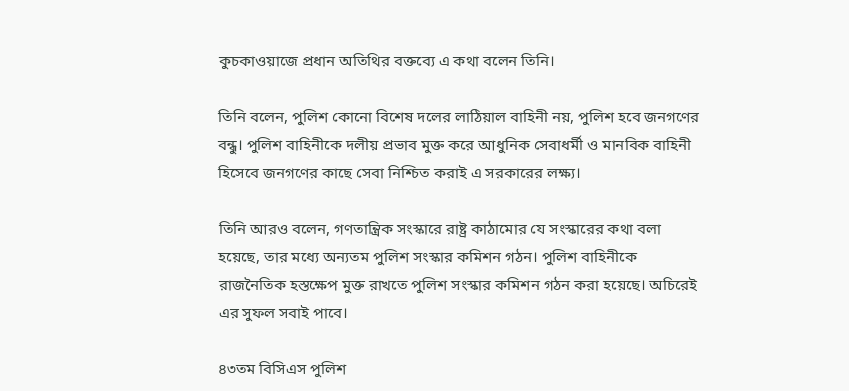কুচকাওয়াজে প্রধান অতিথির বক্তব্যে এ কথা বলেন তিনি।

তিনি বলেন, পুলিশ কোনো বিশেষ দলের লাঠিয়াল বাহিনী নয়, পুলিশ হবে জনগণের বন্ধু। পুলিশ বাহিনীকে দলীয় প্রভাব মুক্ত করে আধুনিক সেবাধর্মী ও মানবিক বাহিনী হিসেবে জনগণের কাছে সেবা নিশ্চিত করাই এ সরকারের লক্ষ্য।

তিনি আরও বলেন, গণতান্ত্রিক সংস্কারে রাষ্ট্র কাঠামোর যে সংস্কারের কথা বলা হয়েছে, তার মধ্যে অন্যতম পুলিশ সংস্কার কমিশন গঠন। পুলিশ বাহিনীকে রাজনৈতিক হস্তক্ষেপ মুক্ত রাখতে পুলিশ সংস্কার কমিশন গঠন করা হয়েছে। অচিরেই এর সুফল সবাই পাবে।

৪৩তম বিসিএস পুলিশ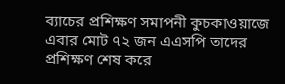ব্যাচের প্রশিক্ষণ সমাপনী কুচকাওয়াজে এবার মোট ৭২ জন এএসপি তাদের প্রশিক্ষণ শেষ করে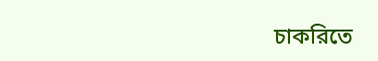চাকরিতে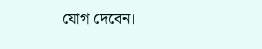যোগ দেবেন।